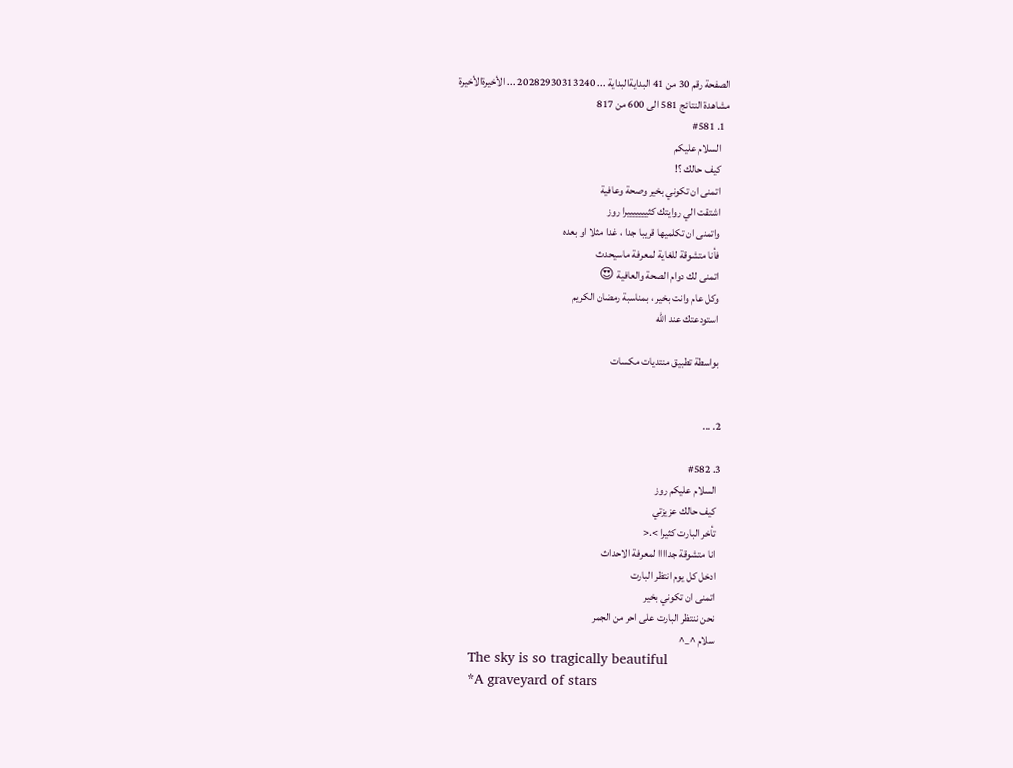الصفحة رقم 30 من 41 البدايةالبداية ... 20282930313240 ... الأخيرةالأخيرة
مشاهدة النتائج 581 الى 600 من 817
  1. #581
    السلام عليكم
    كيف حالك ؟!
    اتمنى ان تكوني بخير وصحة وعافية
    اشتقت الي روايتك كثيييييييرا روز
    واتمنى ان تكلميها قريبا جدا ، غدا مثلا او بعده
    فأنا متشوقة للغاية لمعرفة ماسيحدث
    اتمنى لك دوام الصحة والعافية 😍
    وكل عام وانت بخير ، بمناسبة رمضان الكريم
    استودعتك عند الله

    بواسطة تطبيق منتديات مكسات


  2. ...

  3. #582
    السلام عليكم روز
    كيف حالك عزيزتي
    تأخر البارت كثيرا >.<
    انا متشوقة جداااا لمعرفة الاحداث
    ادخل كل يوم انتظر البارت
    اتمنى ان تكوني بخير
    نحن ننتظر البارت على احر من الجمر
    سلام ^_^
    The sky is so tragically beautiful
    *A graveyard of stars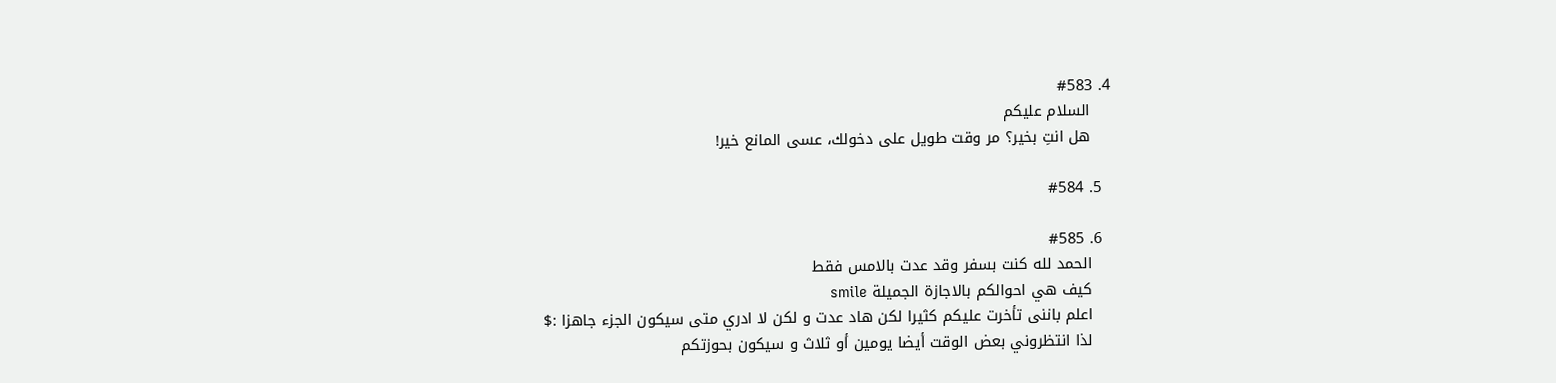4. #583
    السلام عليكم
    هل انتِ بخير؟ مر وقت طويل على دخولك، عسى المانع خير!

  5. #584

  6. #585
    الحمد لله كنت بسفر وقد عدت بالامس فقط
    كيف هي احوالكم بالاجازة الجميلة smile
    اعلم باننى تأخرت عليكم كثيرا لكن هاد عدت و لكن لا ادري متى سيكون الجزء جاهزا :$
    لذا انتظروني بعض الوقت أيضا يومين أو ثلاث و سيكون بحوزتكم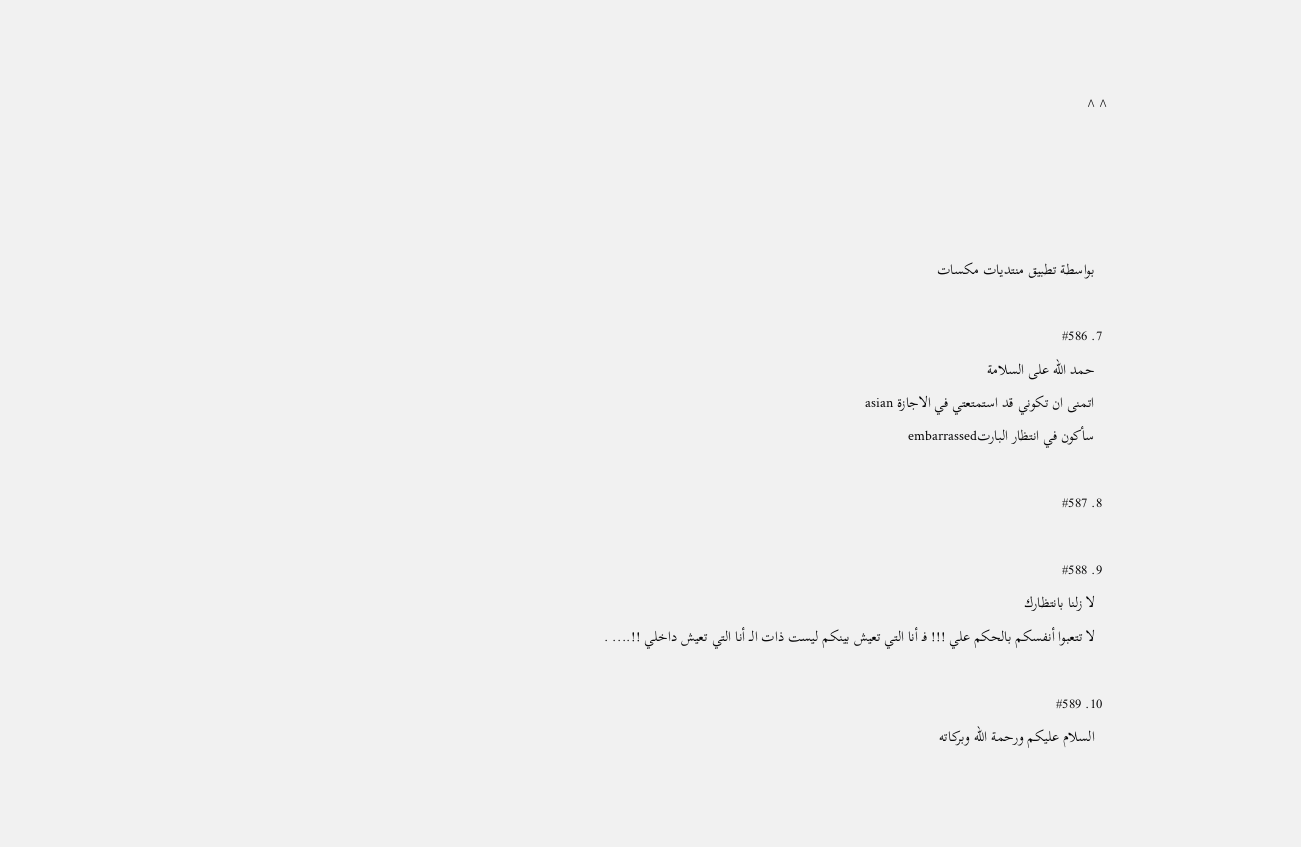^^




    بواسطة تطبيق منتديات مكسات

  7. #586
    حمد الله على السلامة
    اتمنى ان تكوني قد استمتعتي في الاجازة asian
    سأكون في انتظار البارتembarrassed

  8. #587

  9. #588
    لا زلنا بانتظارك
    لا تتعبوا أنفسكم بالحكم علي !!! فـ أنا التي تعيش بينكم ليست ذات الــ أنا التي تعيش داخلي !!.... .

  10. #589
    السلام عليكم ورحمة الله وبركاته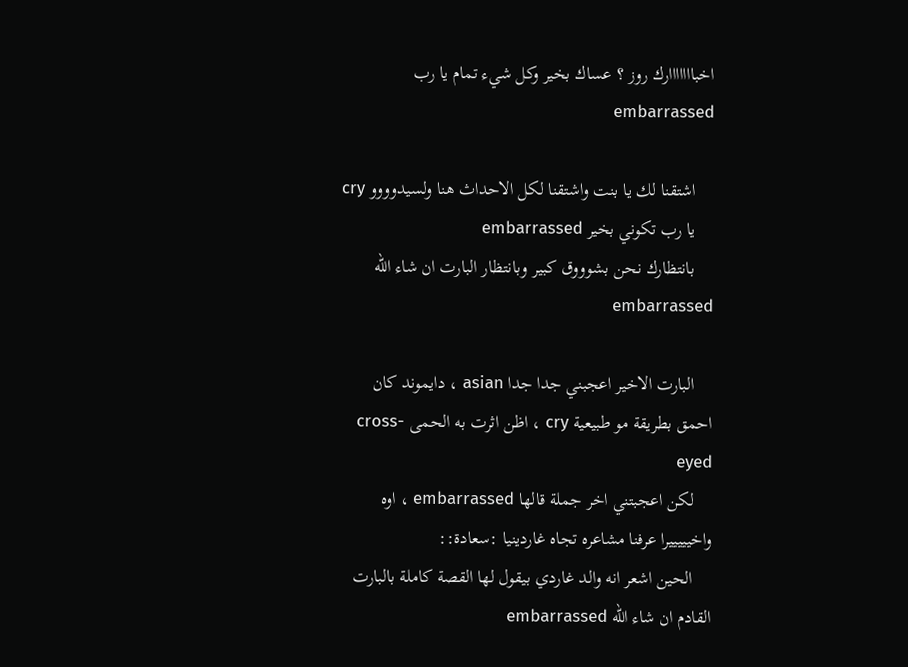اخبااااااارك روز ؟ عساك بخير وكل شيء تمام يا رب embarrassed

    اشتقنا لك يا بنت واشتقنا لكل الاحداث هنا ولسيدوووو cry
    يا رب تكوني بخير embarrassed
    بانتظارك نحن بشوووق كبير وبانتظار البارت ان شاء الله embarrassed

    البارت الاخير اعجبني جدا جدا asian ، دايموند كان احمق بطريقة مو طبيعية cry ، اظن اثرت به الحمى cross-eyed
    لكن اعجبتني اخر جملة قالها embarrassed ، اوه واخيييييرا عرفنا مشاعره تجاه غاردينيا :سعادة::
    الحين اشعر انه والد غاردي بيقول لها القصة كاملة بالبارت القادم ان شاء الله embarrassed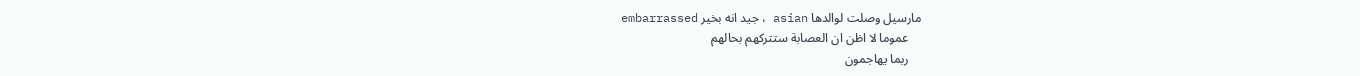مارسيل وصلت لوالدها asian ، جيد انه بخير embarrassed
    عموما لا اظن ان العصابة ستتركهم بحالهم
    ربما يهاجمون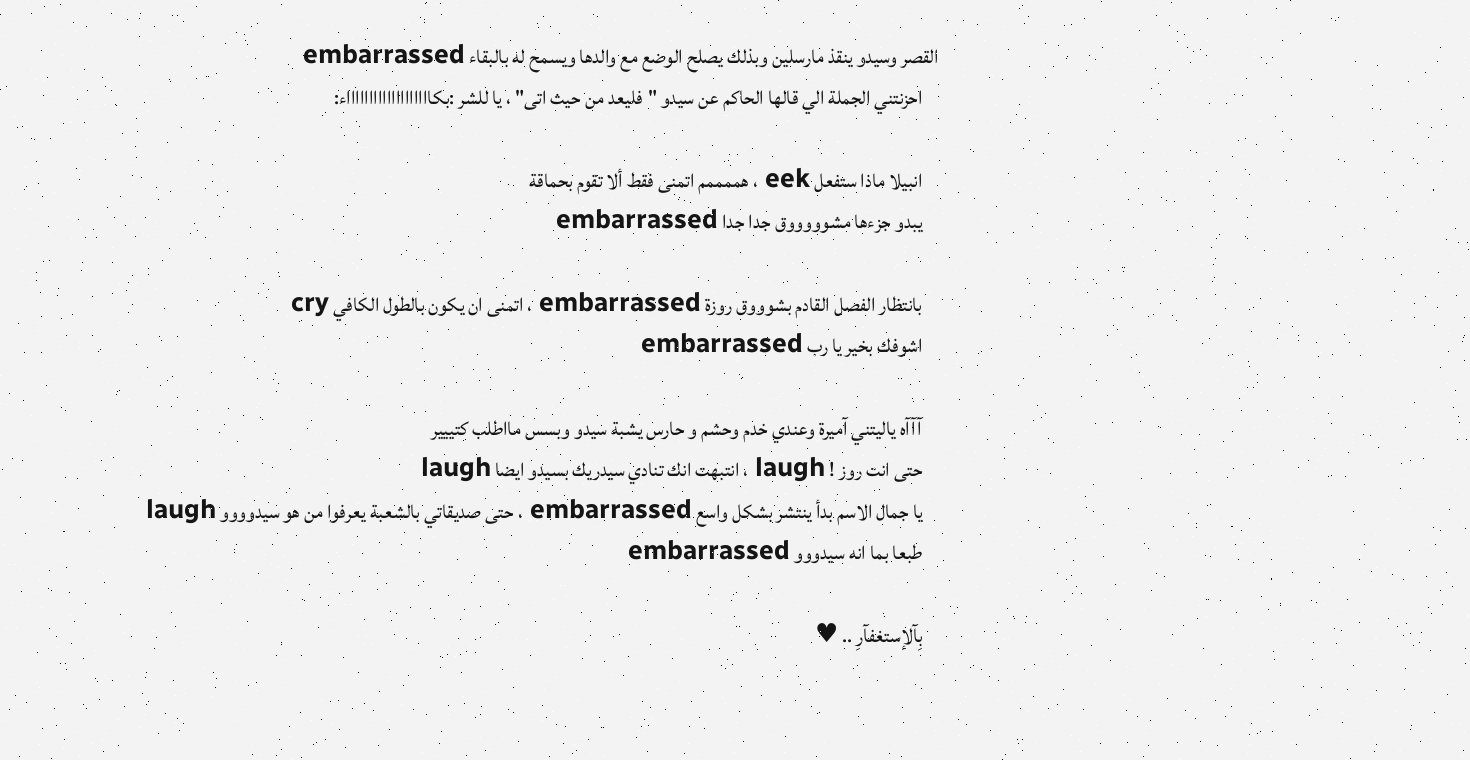القصر وسيدو ينقذ مارسلين وبذلك يصلح الوضع مع والدها ويسمح له بالبقاء embarrassed
    احزنتني الجملة الي قالها الحاكم عن سيدو "فليعد من حيث اتى" ، يا للشر :بكاااااااااااااااااااء:

    انبيلا ماذا ستفعل eek ، هممممم اتمنى فقط ألا تقوم بحماقة
    يبدو جزءها مشوووووق جدا جدا embarrassed

    بانتظار الفصل القادم بشوووق روزة embarrassed ، اتمنى ان يكون بالطول الكافي cry
    اشوفك بخير يا رب embarrassed

    آآآه ياليتني آميرة وعندي خدم وحشم و حارس يشبة سيدو وبسس مااطلب كتييير
    حتى انت روز ! laugh ، انتبهت انك تنادي سيدريك بسيدو ايضا laugh
    يا جمال الاسم بدأ ينتشر بشكل واسع embarrassed ، حتى صديقاتي بالشعبة يعرفوا من هو سيدوووو laugh
    طبعا بما انه سيدووو embarrassed

    بِآلإستغفآرِ .. ♥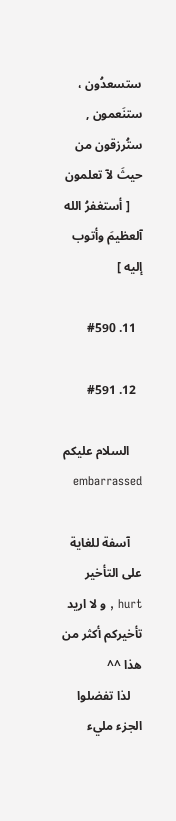ستسعدُون ، ستنَعمون , ستُرزقون من حيثَ لآ تعلمون
    [ أستغفرُ الله آلعظيمَ وأتوب إليه ]

  11. #590

  12. #591

    السلام عليكم embarrassed

    آسفة للغاية على التأخير hurt , و لا اريد تأخيركم أكثر من هذا ^^
    لذا تفضلوا الجزء مليء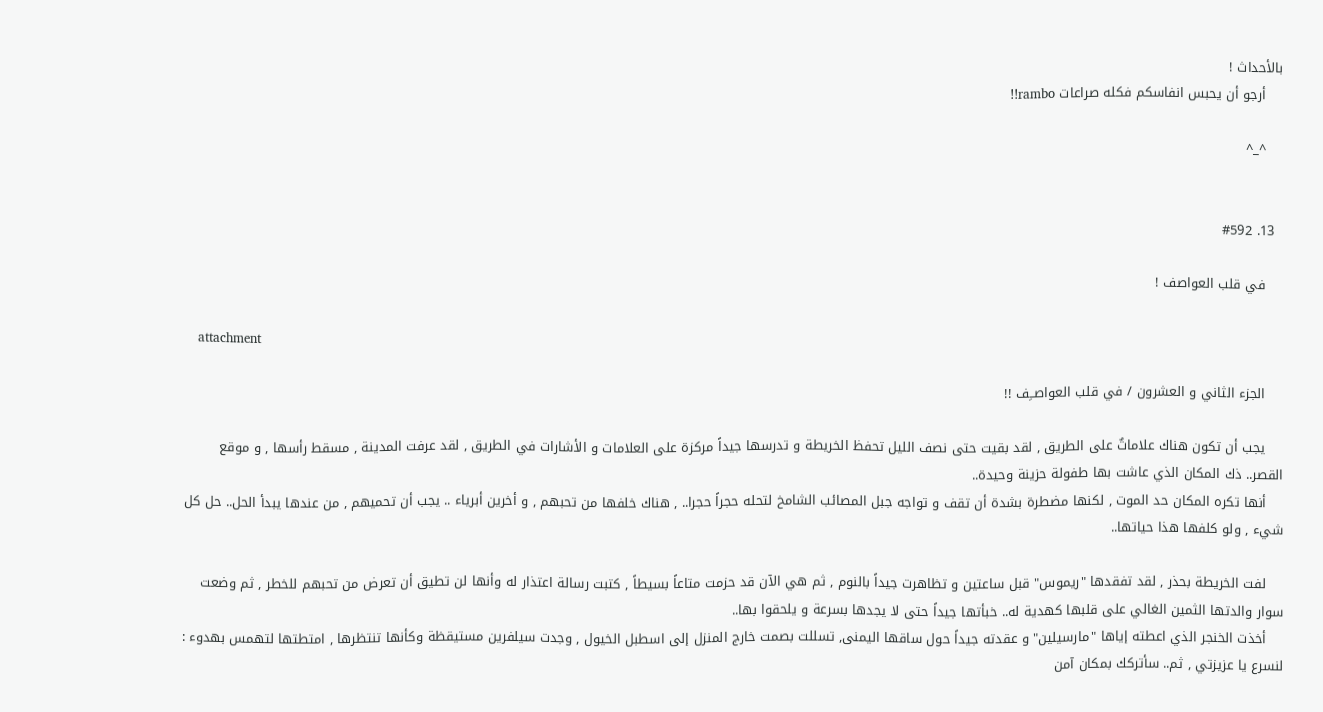بالأحداث !
    أرجو أن يحبس انفاسكم فكله صراعات rambo!!

    ^_^


  13. #592

    في قلب العواصف !

    attachment

    الجزء الثاني و العشرون / في قلب العواصــِف !!

    يجب أن تكون هناك علاماتٌ على الطريق , لقد بقيت حتى نصف الليل تحفظ الخريطة و تدرسها جيداً مركزة على العلامات و الأشارات في الطريق , لقد عرفت المدينة , مسقط رأسها , و موقع القصر.. ذك المكان الذي عاشت بها طفولة حزينة وحيدة..
    أنها تكره المكان حد الموت , لكنها مضطرة بشدة أن تقف و تواجه جبل المصائب الشامخ لتحله حجراً حجرا.. , هناك خلفها من تحبهم , و أخرين أبرياء .. يجب أن تحميهم , من عندها يبدأ الحل.. حل كل شيء , ولو كلفها هذا حياتها..

    لفت الخريطة بحذر , لقد تفقدها "ريموس" قبل ساعتين و تظاهرت جيداً بالنوم , ثم هي الآن قد حزمت متاعاً بسيطاً , كتبت رسالة اعتذار له وأنها لن تطيق أن تعرض من تحبهم للخطر , ثم وضعت سوار والدتها الثمين الغالي على قلبها كهدية له.. خبأتها جيداً حتى لا يجدها بسرعة و يلحقوا بها..
    أخذت الخنجر الذي اعطته إياها "مارسيلين" و عقدته جيداً حول ساقها اليمنى, تسللت بصمت خارج المنزل إلى اسطبل الخيول , وجدت سيلفرين مستيقظة وكأنها تنتظرها , امتطتها لتهمس بهدوء : لنسرع يا عزيزتي , ثم.. سأتركك بمكان آمن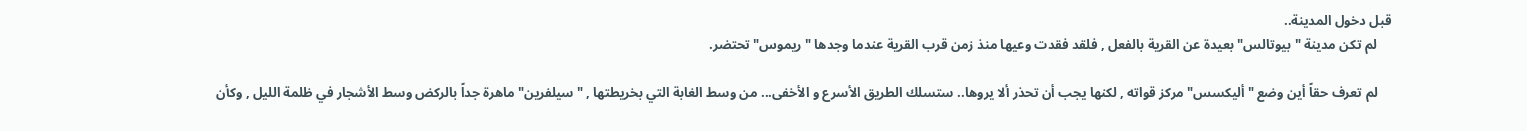قبل دخول المدينة..
    لم تكن مدينة "بيوتالس" بعيدة عن القرية بالفعل , فلقد فقدت وعيها منذ زمن قرب القرية عندما وجدها "ريموس" تحتضر.

    لم تعرف حقاً أين وضع "أليكسس" مركز قواته , لكنها يجب أن تحذر ألا يروها.. ستسلك الطريق الأسرع و الأخفى... من وسط الغابة التي بخريطتها , "سيلفرين" ماهرة جداً بالركض وسط الأشجار في ظلمة الليل , وكأن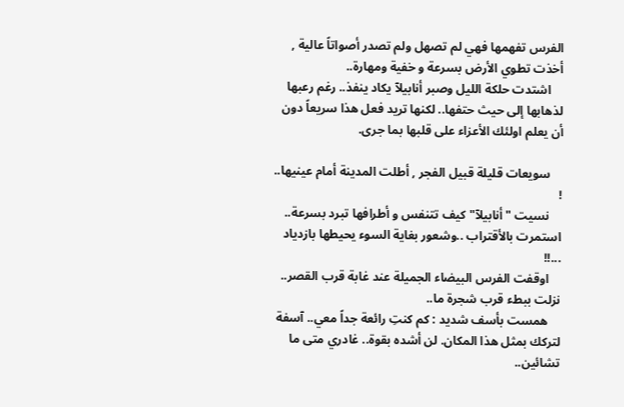الفرس تفهمها فهي لم تصهل ولم تصدر أصواتاً عالية , أخذت تطوي الأرض بسرعة و خفية ومهارة..
    اشتدت حلكة الليل وصبر أنابيلآ يكاد ينفذ.. رغم رعبها لذهابها إلى حيث حتفها.. لكنها تريد فعل هذا سريعاً دون أن يعلم اولئك الأعزاء على قلبها بما جرى.

    سويعات قليلة قبيل الفجر , أطلت المدينة أمام عينيها.. !
    نسيت "أنابيلآ" كيف تتنفس و أطرافها تبرد بسرعة.. استمرت بالأقتراب ..وشعور بغاية السوء يحيطها بازدياد ...!!
    اوقفت الفرس البيضاء الجميلة عند غابة قرب القصر.. نزلت ببطء قرب شجرة ما..
    همست بأسف شديد : كم كنتِ رائعة جداً معي.. آسفة لتركك بمثل هذا المكان. لن أشده بقوة.. غادري متى ما تشائين..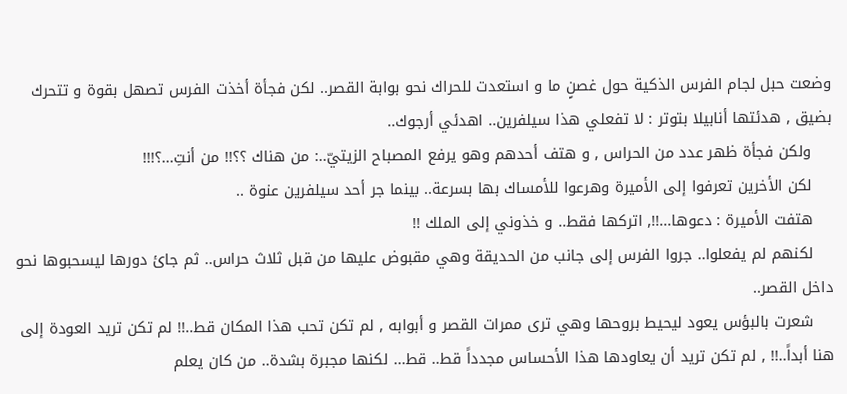وضعت حبل لجام الفرس الذكية حول غصنٍ ما و استعدت للحراك نحو بوابة القصر.. لكن فجأة أخذت الفرس تصهل بقوة و تتحرك بضيق , هدئتها أنابيلا بتوتر : لا تفعلي هذا سيلفرين.. اهدئي أرجوك..
    ولكن فجأة ظهر عدد من الحراس , و هتف أحدهم وهو يرفع المصباح الزيتيّ..: من هناك ؟؟!! من أنتِ...؟!!!
    لكن الأخرين تعرفوا إلى الأميرة وهرعوا للأمساك بها بسرعة.. بينما جر أحد سيلفرين عنوة ..
    هتفت الأميرة : دعوها...!!, اتركها فقط.. و خذوني إلى الملك !!
    لكنهم لم يفعلوا.. جروا الفرس إلى جانب من الحديقة وهي مقبوض عليها من قبل ثلاث حراس.. ثم جائ دورها ليسحبوها نحو داخل القصر..
    شعرت بالبؤس يعود ليحيط بروحها وهي ترى ممرات القصر و أبوابه , لم تكن تحب هذا المكان قط..!! لم تكن تريد العودة إلى هنا أبداً..!! , لم تكن تريد أن يعاودها هذا الأحساس مجدداً قط.. قط... لكنها مجبرة بشدة.. من كان يعلم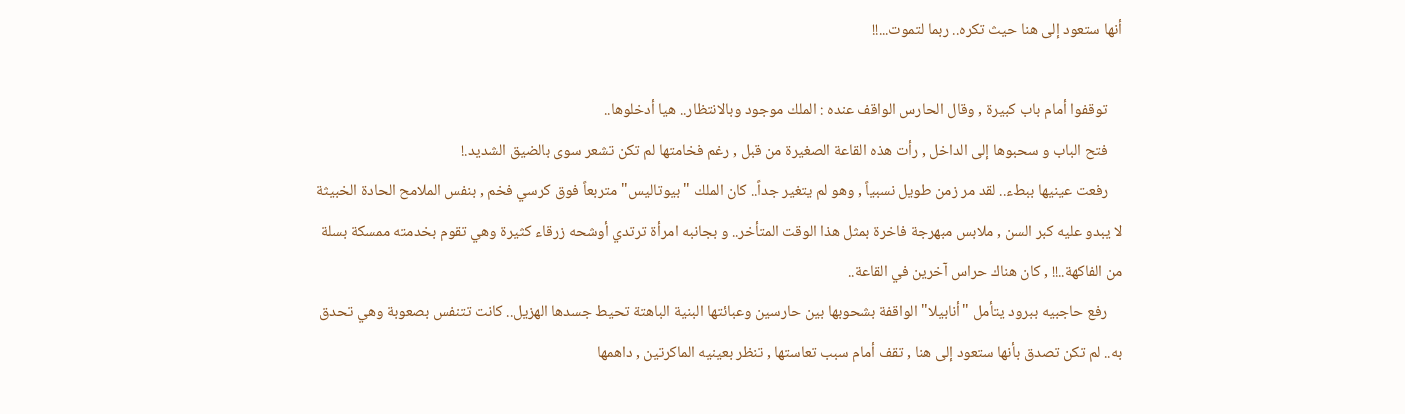أنها ستعود إلى هنا حيث تكره.. ربما لتموت...!!

    توقفوا أمام باب كبيرة , وقال الحارس الواقف عنده : الملك موجود وبالانتظار.. هيا أدخلوها..
    فتح الباب و سحبوها إلى الداخل , رأت هذه القاعة الصغيرة من قبل , رغم فخامتها لم تكن تشعر سوى بالضيق الشديد.!
    رفعت عينيها ببطء.. لقد مر زمن طويل نسبياً , وهو لم يتغير جداً.. كان الملك "بيوتاليس" متربعاً فوق كرسي فخم , بنفس الملامح الحادة الخبيثة لا يبدو عليه كبر السن , ملابس مبهرجة فاخرة بمثل هذا الوقت المتأخر.. و بجانبه امرأة ترتدي أوشحه زرقاء كثيرة وهي تقوم بخدمته ممسكة بسلة من الفاكهة..!! , كان هناك حراس آخرين في القاعة..
    رفع حاجبيه ببرود يتأمل "أنابيلا" الواقفة بشحوبها بين حارسين وعبائتها البنية الباهتة تحيط جسدها الهزيل.. كانت تتنفس بصعوبة وهي تحدق به.. لم تكن تصدق بأنها ستعود إلى هنا , تقف أمام سبب تعاستها , تنظر بعينيه الماكرتين , داهمها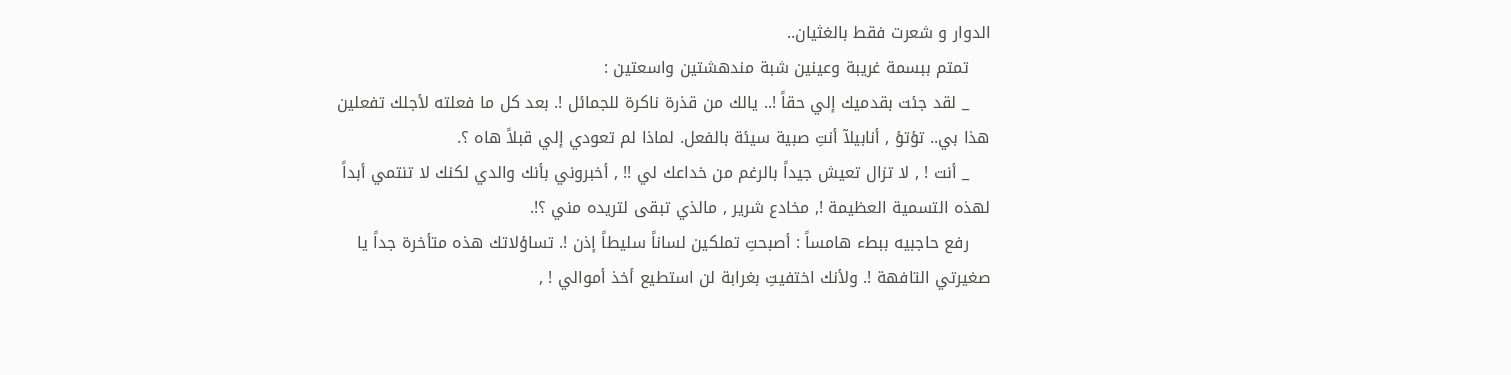الدوار و شعرت فقط بالغثيان..
    تمتم ببسمة غريبة وعينين شبة مندهشتين واسعتين :
    _ لقد جئت بقدميك إلي حقاً !.. يالك من قذرة ناكرة للجمائل !. بعد كل ما فعلته لأجلك تفعلين هذا بي.. تؤتؤ , أنابيلآ أنتِ صبية سيئة بالفعل. لماذا لم تعودي إلي قبلاً هاه ؟.
    _ أنت ! , لا تزال تعيش جيداً بالرغم من خداعك لي !! , أخبروني بأنك والدي لكنك لا تنتمي أبداً لهذه التسمية العظيمة !, مخادع شرير , مالذي تبقى لتريده مني ؟!.
    رفع حاجبيه ببطء هامساً : أصبحتِ تملكين لساناً سليطاً إذن !. تساؤلاتك هذه متأخرة جداً يا صغيرتي التافهة !. ولأنك اختفيتِ بغرابة لن استطيع أخذ أموالي ! ,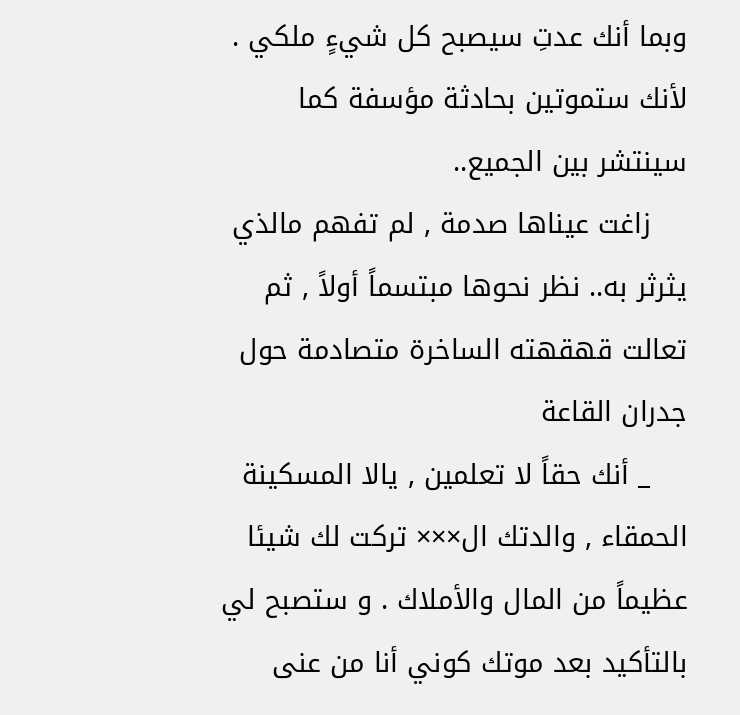وبما أنك عدتِ سيصبح كل شيءٍ ملكي . لأنك ستموتين بحادثة مؤسفة كما سينتشر بين الجميع..
    زاغت عيناها صدمة , لم تفهم مالذي يثرثر به.. نظر نحوها مبتسماً أولاً , ثم تعالت قهقهته الساخرة متصادمة حول جدران القاعة
    _ أنك حقاً لا تعلمين , يالا المسكينة الحمقاء , والدتك ال××× تركت لك شيئا عظيماً من المال والأملاك . و ستصبح لي بالتأكيد بعد موتك كوني أنا من عنى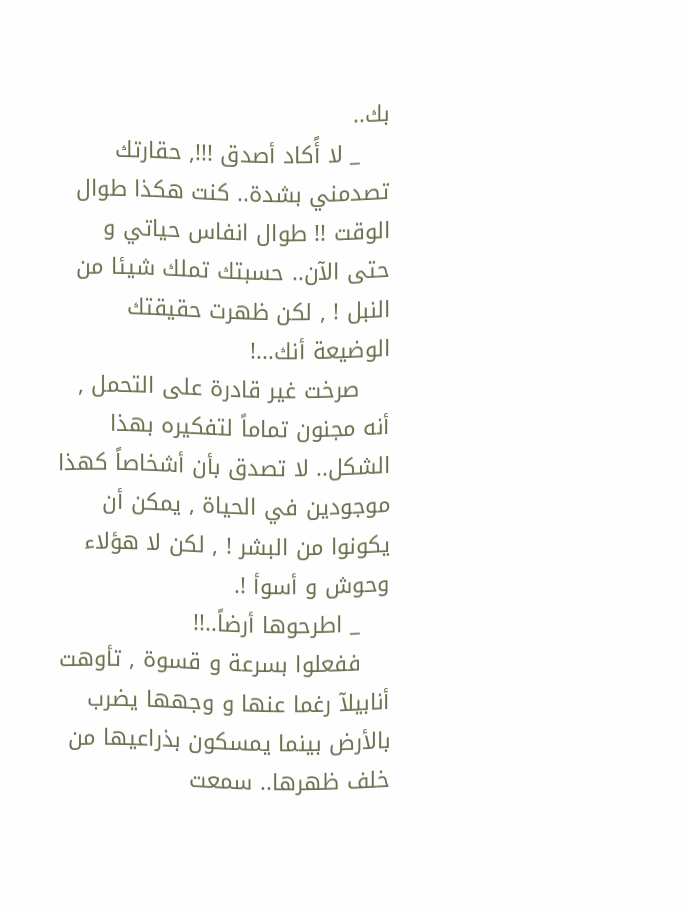بك..
    _ لا أًكاد أصدق !!!, حقارتك تصدمني بشدة.. كنت هكذا طوال الوقت !! طوال انفاس حياتي و حتى الآن.. حسبتك تملك شيئا من النبل ! , لكن ظهرت حقيقتك الوضيعة أنك...!
    صرخت غير قادرة على التحمل , أنه مجنون تماماً لتفكيره بهذا الشكل.. لا تصدق بأن أشخاصاً كهذا موجودين في الحياة , يمكن أن يكونوا من البشر ! , لكن لا هؤلاء وحوش و أسوأ !.
    _ اطرحوها أرضاً..!!
    ففعلوا بسرعة و قسوة , تأوهت أنابيلآ رغما عنها و وجهها يضرب بالأرض بينما يمسكون بذراعيها من خلف ظهرها.. سمعت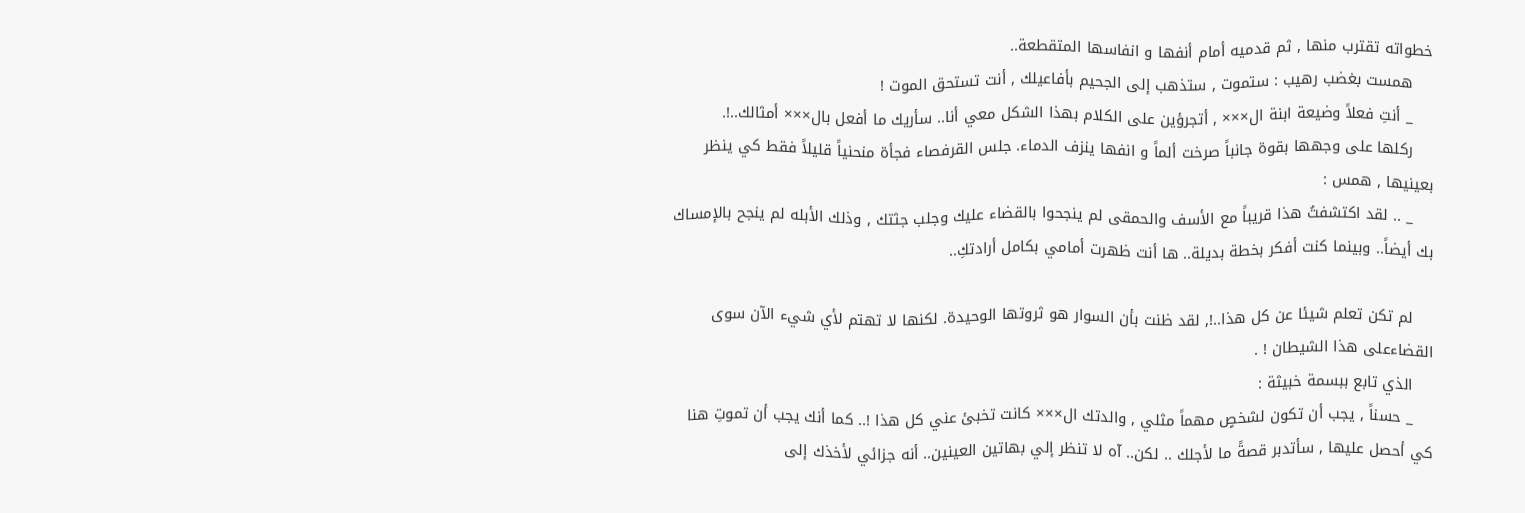خطواته تقترب منها , ثم قدميه أمام أنفها و انفاسها المتقطعة..
    همست بغضب رهيب : ستموت , ستذهب إلى الجحيم بأفاعيلك , أنت تستحق الموت !
    _ أنتِ فعلاً وضيعة ابنة ال××× , أتجرؤين على الكلام بهذا الشكل معي أنا.. سأريك ما أفعل بال××× أمثالك..!.
    ركلها على وجهها بقوة جانباً صرخت ألماً و انفها ينزف الدماء. جلس القرفصاء فجأة منحنياً قليلاً فقط كي ينظر بعينيها , همس :
    _ .. لقد اكتشفتُ هذا قريباً مع الأسف والحمقى لم ينجحوا بالقضاء عليك وجلب جثتك , وذلك الأبله لم ينجح بالإمساك بك أيضاً.. وبينما كنت أفكر بخطة بديلة.. ها أنت ظهرت أمامي بكامل أرادتكِ..

    لم تكن تعلم شيئا عن كل هذا..!, لقد ظنت بأن السوار هو ثروتها الوحيدة. لكنها لا تهتم لأي شيء الآن سوى القضاءعلى هذا الشيطان ! .
    الذي تابع ببسمة خبيثة :
    _ حسناً , يجب أن تكون لشخصٍ مهماً مثلي , والدتك ال××× كانت تخبئ عني كل هذا !.. كما أنك يجب أن تموتِ هنا كي أحصل عليها , سأتدبر قصةً ما لأجلك .. لكن.. آه لا تنظر إلي بهاتين العينين.. أنه جزائي لأخذك إلى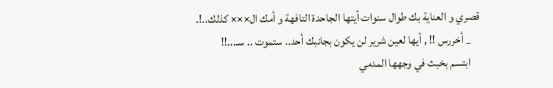قصري و العناية بك طوال سنوات أيتها الجاحدة التافهة و أمك ال××× كذلك..!.
    _ أخررس !! , أيها لعين شرير لن يكون بجانبك أحد.. ستموت .. سـ...!!
    ابتسم بخبث في وجهها المدمي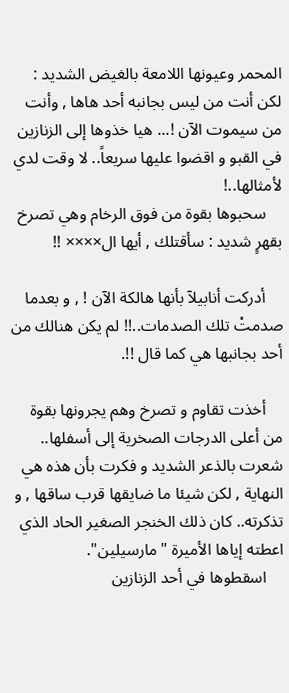المحمر وعيونها اللامعة بالغيض الشديد : لكن أنت من ليس بجانبه أحد هاها , وأنت من سيموت الآن !... هيا خذوها إلى الزنازين في القبو و اقضوا عليها سريعاً.. لا وقت لدي لأمثالها..!
    سحبوها بقوة من فوق الرخام وهي تصرخ بقهرٍ شديد : سأقتلك , أيها ال×××× !!

    أدركت أنابيلآ بأنها هالكة الآن ! , و بعدما صدمتْ تلك الصدمات..!! لم يكن هنالك من أحد بجانبها هي كما قال !!.

    أخذت تقاوم و تصرخ وهم يجرونها بقوة من أعلى الدرجات الصخرية إلى أسفلها.. شعرت بالذعر الشديد و فكرت بأن هذه هي النهاية , لكن شيئا ما ضايقها قرب ساقها , و تذكرته.. كان ذلك الخنجر الصغير الحاد الذي اعطته إياها الأميرة "مارسيلين".
    اسقطوها في أحد الزنازين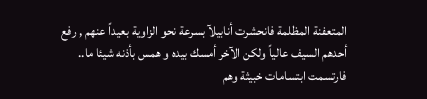المتعفنة المظلمة فانحشرت أنابيلآ بسرعة نحو الزاوية بعيداً عنهم , رفع أحدهم السيف عالياً ولكن الآخر أمسك بيده و همس بأذنه شيئا ما.. فارتسمت ابتسامات خبيثة وهم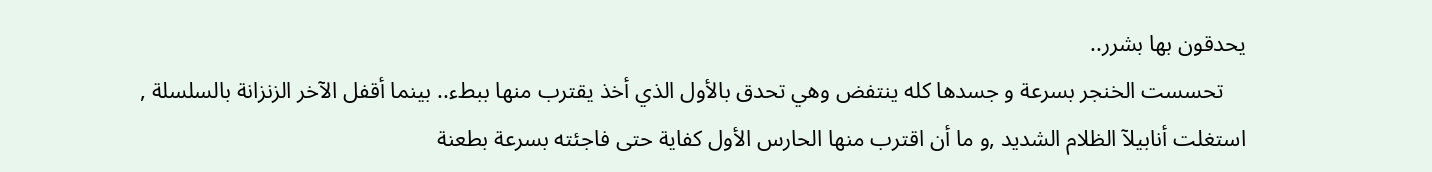يحدقون بها بشرر..
    تحسست الخنجر بسرعة و جسدها كله ينتفض وهي تحدق بالأول الذي أخذ يقترب منها ببطء.. بينما أقفل الآخر الزنزانة بالسلسلة , استغلت أنابيلآ الظلام الشديد ,و ما أن اقترب منها الحارس الأول كفاية حتى فاجئته بسرعة بطعنة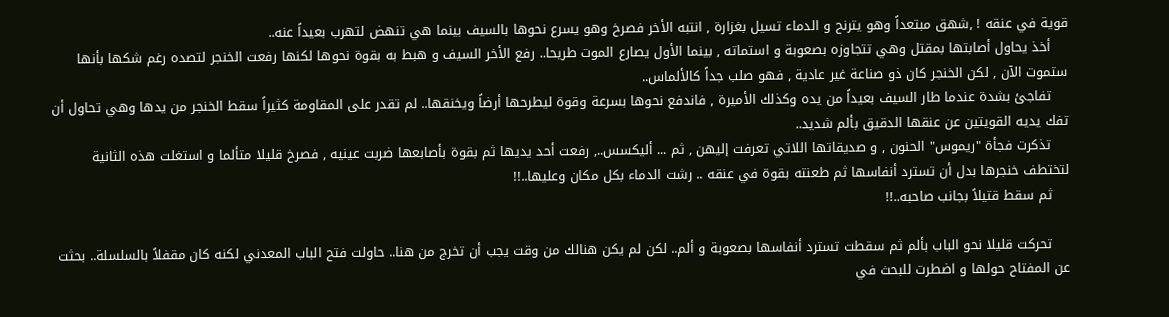قوية في عنقه ! ,شهق مبتعداً وهو يترنح و الدماء تسيل بغزارة , انتبه الأخر فصرخ وهو يسرع نحوها بالسيف بينما هي تنهض لتهرب بعيداً عنه..
    أخذ يحاول أصابتها بمقتل وهي تتجاوزه بصعوبة و استماته , بينما الأول يصارع الموت طريحا.. رفع الأخر السيف و هبط به بقوة نحوها لكنها رفعت الخنجر لتصده رغم شكها بأنها ستموت الآن , لكن الخنجر كان ذو صناعة غير عادية , فهو صلب جداً كالألماس..
    تفاجئ بشدة عندما طار السيف بعيداً من يده وكذلك الأميرة , فاندفع نحوها بسرعة وقوة ليطرحها أرضاً ويخنقها.. لم تقدر على المقاومة كثيراً سقط الخنجر من يدها وهي تحاول أن تفك يديه القويتين عن عنقها الدقيق بألم شديد..
    تذكرت فجأة "ريموس" الحنون , و صديقاتها اللاتي تعرفت إليهن , ثم ... أليكسس.., رفعت أحد يديها ثم بقوة بأصابعها ضربت عينيه , فصرخ قليلا متألما و استغلت هذه الثانية لتختطف خنجرها بدل أن تسترد أنفاسها ثم طعنته بقوة في عنقه .. رشت الدماء بكل مكان وعليها..!!
    ثم سقط قتيلاً بجانب صاحبه..!!

    تحركت قليلا نحو الباب بألم ثم سقطت تسترد أنفاسها بصعوبة و ألم.. لكن لم يكن هنالك من وقت يجب أن تخرج من هنا.. حاولت فتح الباب المعدني لكنه كان مقفلاً بالسلسلة.. بحثت عن المفتاح حولها و اضطرت للبحث في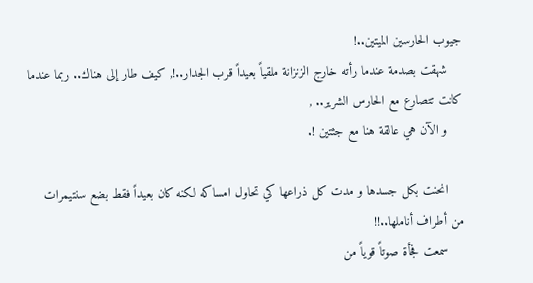جيوب الحارسين الميتين..!
    شهقت بصدمة عندما رأته خارج الزنزانة ملقياً بعيداً قرب الجدار..!, كيف طار إلى هناك.. ربما عندما كانت تتصارع مع الحارس الشرير.. ,
    و الآن هي عالقة هنا مع جثتين !.

    انحنت بكل جسدها و مدت كل ذراعها كي تحاول امساكه لكنه كان بعيداً فقط بضع سنتيمرات من أطراف أناملها..!!
    سمعت فجأة صوتاً قوياً من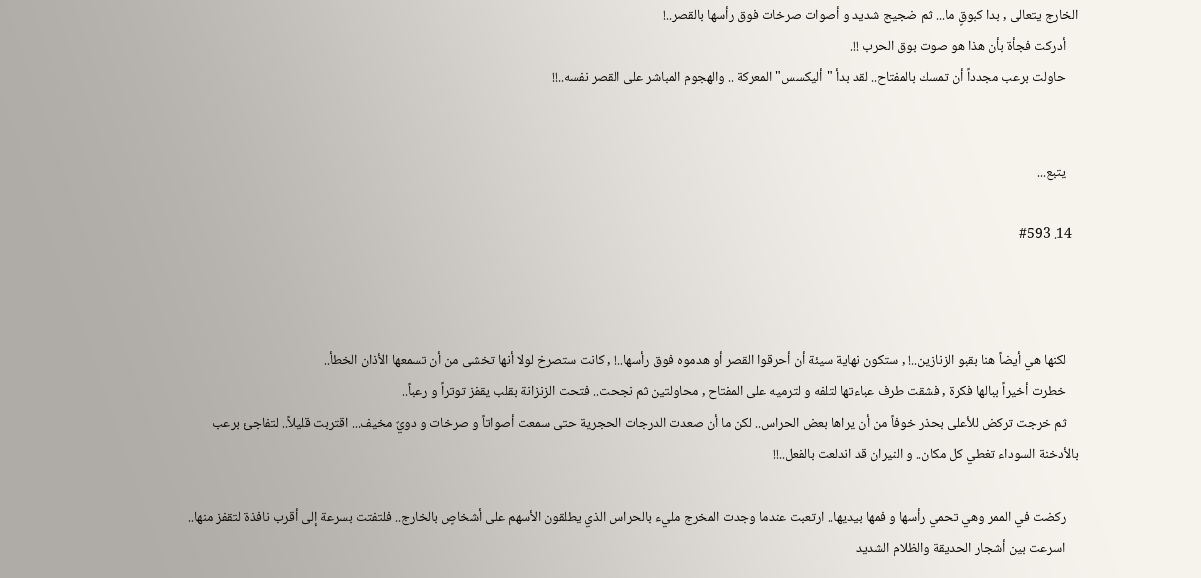الخارج يتعالى , بدا كبوقٍ ما... ثم ضجيج شديد و أصوات صرخات فوق رأسها بالقصر..!
    أدركت فجأة بأن هذا هو صوت بوق الحرب !!.
    حاولت برعب مجدداً أن تمسك بالمفتاح.. لقد بدأ "أليكسس" المعركة .. والهجوم المباشر على القصر نفسه..!!


    يتبع...

  14. #593



    لكنها هي أيضاً هنا بقبو الزنازين..! , ستكون نهاية سيئة أن أحرقوا القصر أو هدموه فوق رأسها..! , كانت ستصرخ لولا أنها تخشى من أن تسمعها الأذان الخطأ..
    خطرت أخيراً ببالها فكرة , فشقت طرف عباءتها لتلفه و لترميه على المفتاح , محاولتين ثم نجحت.. فتحت الزنزانة بقلب يقفز توتراً و رعباً..
    ثم خرجت تركض للأعلى بحذر خوفاً من أن يراها بعض الحراس.. لكن ما أن صعدت الدرجات الحجرية حتى سمعت أصواتاً و صرخات و دويٌ مخيف... اقتربت قليلاً.. لتفاجئ برعب بالأدخنة السوداء تغطي كل مكان.. و النيران قد اندلعت بالفعل..!!

    ركضت في الممر وهي تحمي رأسها و فمها بيديها.. ارتعبت عندما وجدت المخرج مليء بالحراس الذي يطلقون الأسهم على أشخاصٍ بالخارج.. فلتفتت بسرعة إلى أقرب نافذة لتقفز منها..
    اسرعت بين أشجار الحديقة والظلام الشديد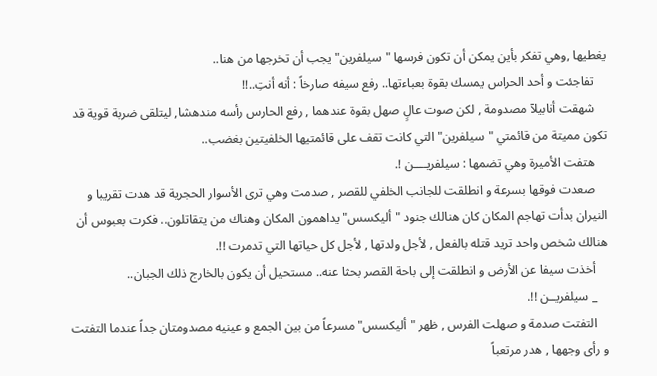يغطيها ,وهي تفكر بأين يمكن أن تكون فرسها "سيلفرين" يجب أن تخرجها من هنا..
    تفاجئت و أحد الحراس يمسك بقوة بعباءتها.. رفع سيفه صارخاً : أنه أنتِ..!!
    شهقت أنابيلآ مصدومة , لكن صوت عالٍ صهل بقوة عندهما , رفع الحارس رأسه مندهشا, ليتلقى ضربة قوية قد تكون مميتة من قائمتي "سيلفرين" التي كانت تقف على قائمتيها الخلفيتين بغضب..
    هتفت الأميرة وهي تضمها : سيلفريــــن !.
    صعدت فوقها بسرعة و انطلقت للجانب الخلفي للقصر , صدمت وهي ترى الأسوار الحجرية قد هدت تقريبا و النيران بدأت تهاجم المكان كان هنالك جنود "أليكسس" يداهمون المكان وهناك من يتقاتلون.. فكرت بعبوس أن هنالك شخص واحد تريد قتله بالفعل , لأجل ولدتها , لأجل كل حياتها التي تدمرت !!.
    أخذت سيفا عن الأرض و انطلقت إلى باحة القصر بحثا عنه.. مستحيل أن يكون بالخارج ذلك الجبان..
    _ سيلفريــن !!.
    التفتت صدمة و صهلت الفرس , ظهر "أليكسس" مسرعاً من بين الجمع و عينيه مصدومتان جداً عندما التفتت و رأى وجهها , هدر مرتعباً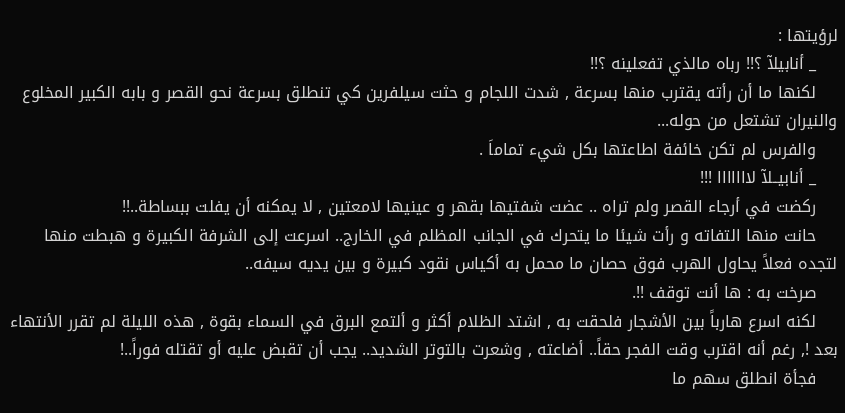لرؤيتها :
    _ أنابيلآ ؟!! رباه مالذي تفعلينه ؟!!
    لكنها ما أن رأته يقترب منها بسرعة , شدت اللجام و حثت سيلفرين كي تنطلق بسرعة نحو القصر و بابه الكبير المخلوع والنيران تشتعل من حوله...
    والفرس لم تكن خائفة اطاعتها بكل شيء تماماَ .
    _ أنابيــلآ لااااااا !!!
    ركضت في أرجاء القصر ولم تراه .. عضت شفتيها بقهر و عينيها لامعتين , لا يمكنه أن يفلت ببساطة..!!
    حانت منها التفاته و رأت شيئا ما يتحرك في الجانب المظلم في الخارج.. اسرعت إلى الشرفة الكبيرة و هبطت منها لتجده فعلاً يحاول الهرب فوق حصان ما محمل به أكياس نقود كبيرة و بين يديه سيفه..
    صرخت به : ها أنت توقف !!.
    لكنه اسرع هارباً بين الأشجار فلحقت به , اشتد الظلام أكثر و ألتمع البرق في السماء بقوة , هذه الليلة لم تقرر الأنتهاء بعد !, رغم أنه اقترب وقت الفجر حقاً.. أضاعته , وشعرت بالتوتر الشديد.. يجب أن تقبض عليه أو تقتله فوراً..!
    فجأة انطلق سهم ما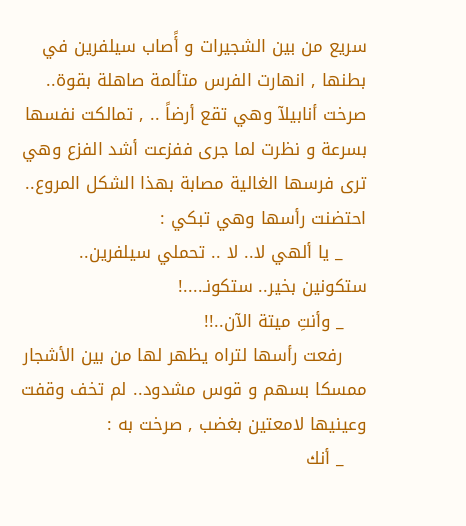سريع من بين الشجيرات و أًصاب سيلفرين في بطنها , انهارت الفرس متألمة صاهلة بقوة.. صرخت أنابيلآ وهي تقع أرضاً .. , تمالكت نفسها بسرعة و نظرت لما جرى ففزعت أشد الفزع وهي ترى فرسها الغالية مصابة بهذا الشكل المروع.. احتضنت رأسها وهي تبكي :
    _ يا ألهي لا.. لا .. تحملي سيلفرين.. ستكونين بخير.. ستكونـ....!
    _ وأنتِ ميتة الآن..!!
    رفعت رأسها لتراه يظهر لها من بين الأشجار ممسكا بسهم و قوس مشدود.. لم تخف وقفت وعينيها لامعتين بغضب , صرخت به :
    _ أنك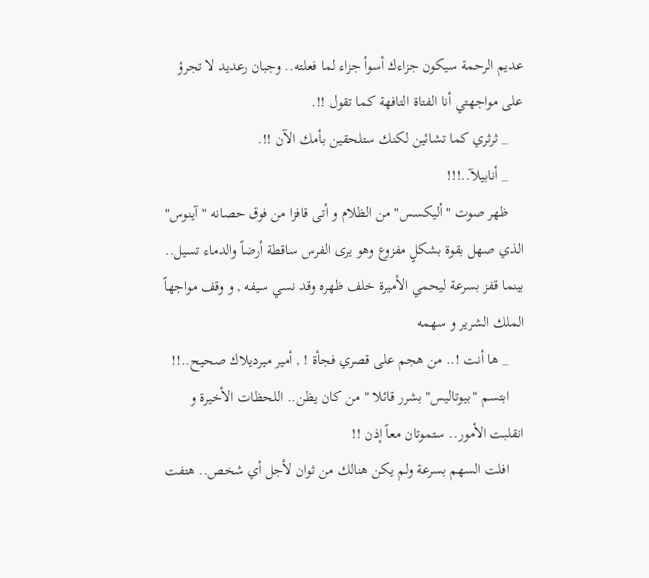عديم الرحمة سيكون جزاءك أسوأ جزاء لما فعلته.. وجبان رعديد لا تجرؤ على مواجهتي أنا الفتاة التافهة كما تقول !!.
    _ ثرثري كما تشائين لكنك ستلحقين بأمك الآن !!.
    _ أنابيلآ..!!!
    ظهر صوت "أليكسس" من الظلام و أتى قافزا من فوق حصانه "آينوس" الذي صهل بقوة بشكلٍ مفزوع وهو يرى الفرس ساقطة أرضاً والدماء تسيل.. بينما قفز بسرعة ليحمي الأميرة خلف ظهره وقد نسي سيفه , و وقف مواجهاً الملك الشرير و سهمه
    _ ها أنت !.. من هجم على قصري فجأة ! , أمير ميرديلاك صحيح..!!
    ابتسم "بيوتاليس" بشرر قائلا " من كان يظن.. اللحظات الأخيرة و انقلبت الأمور.. ستموتان معاً إذن !!
    افلت السهم بسرعة ولم يكن هنالك من ثوان لأجل أي شخص.. هتفت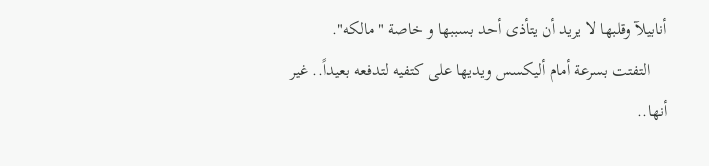أنابيلآ وقلبها لا يريد أن يتأذى أحد بسببها و خاصة "مالكه".
    التفتت بسرعة أمام أليكسس ويديها على كتفيه لتدفعه بعيداً.. غير أنها..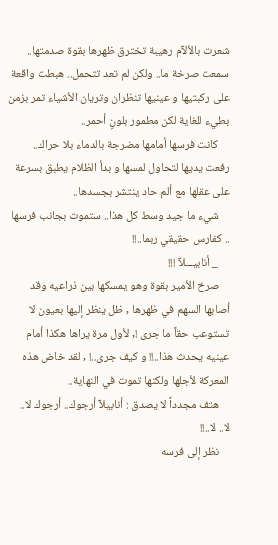شعرت بالألآم رهيبة تخترق ظهرها بقوة صدمتها.. سمعت صرخة ما.. ولكن لم تعد تتحمل.. هبطت واقعة على ركبتيها و عينيها تنظران وتريان الأشياء تمر بزمن بطيء للغاية لكن مطمور بلونٍ أحمر..
    كانت فرسها أمامها مضرجة بالدماء بلا حراك.. رفعت يديها لتحاول لمسها و بدأ الظلام يطبق بسرعة على عقلها مع ألم حاد ينتشر بجسدها..
    شيء ما جيد وسط كل هذا.. ستموت بجانب فرسها .. كفارس حقيقي ربما..!!
    _ أنابيـــلآ !!!
    صرخ الأمير بقوة وهو يمسكها بين ذراعيه وقد أصابها السهم في ظهرها , ظل ينظر إليها بعيون لا تستوعب حقاً ما جرى !, لأول مرة يراها هكذا أمام عينيه يحدث هذا..!! و كيف جرى..! , لقد خاض هذه المعركة لأجلها ولكنها تموت في النهاية..
    هتف مجدداً لا يصدق : أنابيلآ أرجوك.. أرجوك لا.. لا.. لا..!!
    نظر إلى فرسه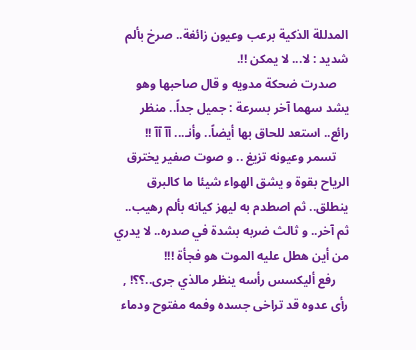المدللة الذكية برعب وعيون زائغة.. صرخ بألم شديد : لا... لا يمكن !!.
    صدرت ضحكة مدويه و قال صاحبها وهو يشد سهما آخر بسرعة : جميل جداً.. منظر رائع.. استعد للحاق بها أيضاً.. وأنـ... آآ آآ !!
    تسمر وعيونه تزيغ .. و صوت صفير يخترق الرياح بقوة و يشق الهواء شيئا ما كالبرق ينطلق.. ثم اصطدم به ليهز كيانه بألم رهيب.. ثم آخر.. و ثالث ضربه بشدة في صدره.. لا يدري من أين هطل عليه الموت هو فجأة !!!
    رفع أليكسس رأسه ينظر مالذي جرى..؟؟! , رأى عدوه قد تراخى جسده وفمه مفتوح ودماء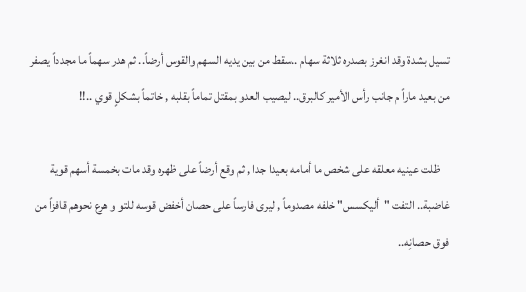تسيل بشدة وقد انغرز بصدره ثلاثة سهام ..سقط من بين يديه السهم والقوس أرضاً.. ثم هدر سهماً ما مجدداً يصفر من بعيد ماراً م جانب رأس الأمير كالبرق.. ليصيب العدو بمقتل تماماً بقلبه , خاتماً بشكلٍ قوي ..!!

    ظلت عينيه معلقه على شخص ما أمامه بعيدا جدا , ثم وقع أرضاً على ظهره وقد مات بخمسة أسهم قوية غاضبة.. التفت "أليكسس" خلفه مصدوماً , ليرى فارساً على حصان أخفض قوسه للتو و هرع نحوهم قافزاً من فوق حصانِه..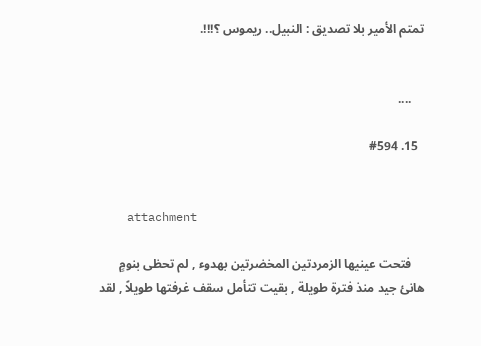تمتم الأمير بلا تصديق : النبيل.. ريموس ؟!!!.


    ....

  15. #594


    attachment

    فتحت عينيها الزمردتين المخضرتين بهدوء , لم تحظى بنومٍ هانئ جيد منذ فترة طويلة , بقيت تتأمل سقف غرفتها طويلاً , لقد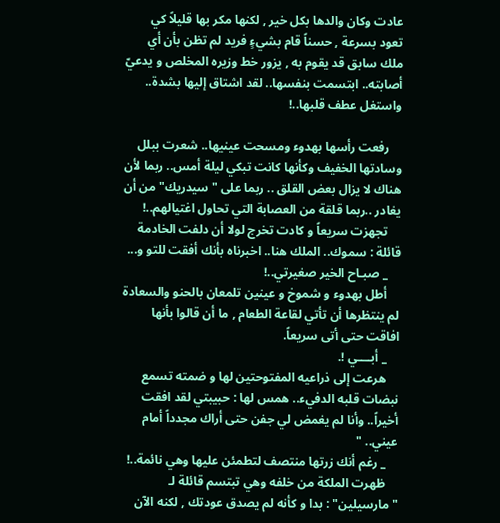عادت وكان والدها بكل خير , لكنها مكر بها قليلاً كي تعود بسرعة , حسناً قام بشيءٍ فريد لم تظن بأن أي ملك سابق قد يقوم به , يزور خط وزيره المخلص و يدعيّ أصابته.. ابتسمت بنفسها.. لقد اشتاق إليها بشدة.. واستغل عطف قلبها..!

    رفعت رأسها بهدوء ومسحت عينيها.. شعرت ببلل وسادتها الخفيف وكأنها كانت تبكي ليلة أمس.. ربما لأن هناك لا يزال بعض القلق .. ربما على "سيدريك" من أن يغادر ..ربما قلقة من العصابة التي تحاول اغتيالهم..!
    تجهزت سريعاً و كادت تخرج لولا أن دلفت الخادمة قائلة : سموك.. الملك هنا.. اخبرناه بأنك أفقت للتو و...
    _ صبـاح الخير صغيرتي..!
    أطل بهدوء و شموخ و عينين تلمعان بالحنو والسعادة لم ينتظرها أن تأتي لقاعة الطعام , ما أن قالوا بأنها افاقت حتى أتى سريعاً.
    _ أبــــي !.
    هرعت إلى ذراعيه المفتوحتين لها و ضمته تسمع نبضات قلبه الدفيء.. همس لها : حبيبتي لقد افقت أخيراً.. وأنا لم يغمض لي جفن حتى أراك مجدداً أمام عيني.. "
    _ رغم أنك زرتها منتصف لتطمئن عليها وهي نائمة..!
    ظهرت الملكة من خلفه وهي تبتسم قائلة لـ "مارسيلين" : بدا و كأنه لم يصدق عودتك , لكنه الآن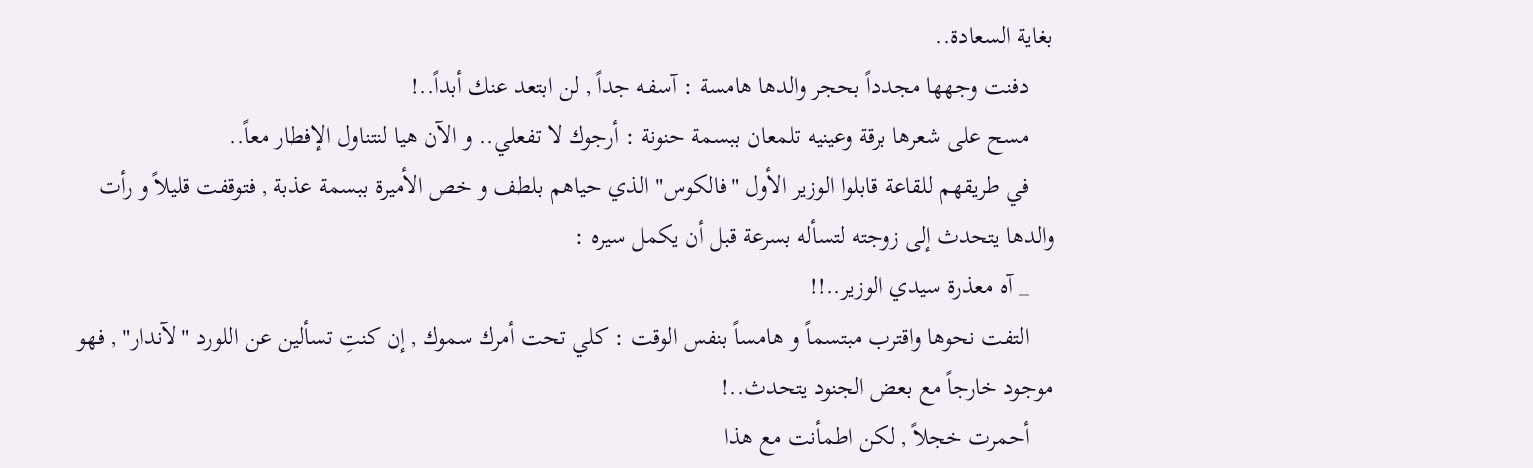بغاية السعادة..
    دفنت وجهها مجدداً بحجر والدها هامسة : آسفـه جداً , لن ابتعد عنك أبداً..!
    مسح على شعرها برقة وعينيه تلمعان ببسمة حنونة : أرجوك لا تفعلي.. و الآن هيا لنتناول الإفطار معاً..
    في طريقهم للقاعة قابلوا الوزير الأول "فالكوس" الذي حياهم بلطف و خص الأميرة ببسمة عذبة , فتوقفت قليلاً و رأت والدها يتحدث إلى زوجته لتسأله بسرعة قبل أن يكمل سيره :
    _ آه معذرة سيدي الوزير..!!
    التفت نحوها واقترب مبتسماً و هامساً بنفس الوقت : كلي تحت أمرك سموك , إن كنتِ تسألين عن اللورد "لآندار" , فهو موجود خارجاً مع بعض الجنود يتحدث..!
    أحمرت خجلاً , لكن اطمأنت مع هذا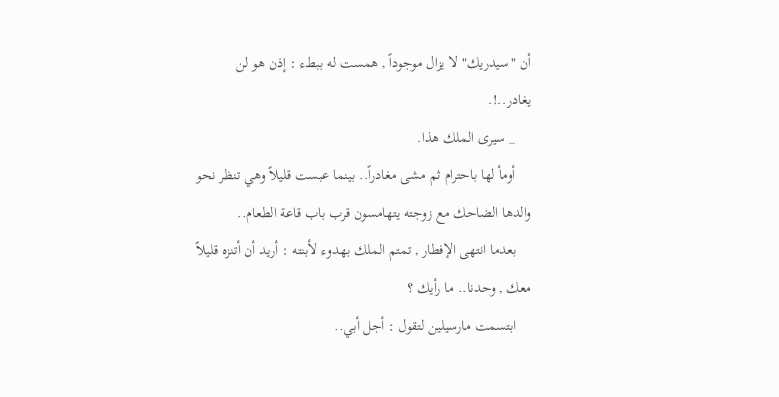أن "سيدريك" لا يزال موجوداً , همست له ببطء : إذن هو لن يغادر..!.
    _ سيرى الملك هذا.
    أومأ لها باحترام ثم مشى مغادراً.. بينما عبست قليلاً وهي تنظر نحو والدها الضاحك مع زوجته يتهامسون قرب باب قاعة الطعام..
    بعدما انتهى الإفطار , تمتم الملك بهدوء لأبنته : أريد أن أتنزه قليلاً معك , وحدنا.. ما رأيك ؟
    ابتسمت مارسيلين لتقول : أجل أبي..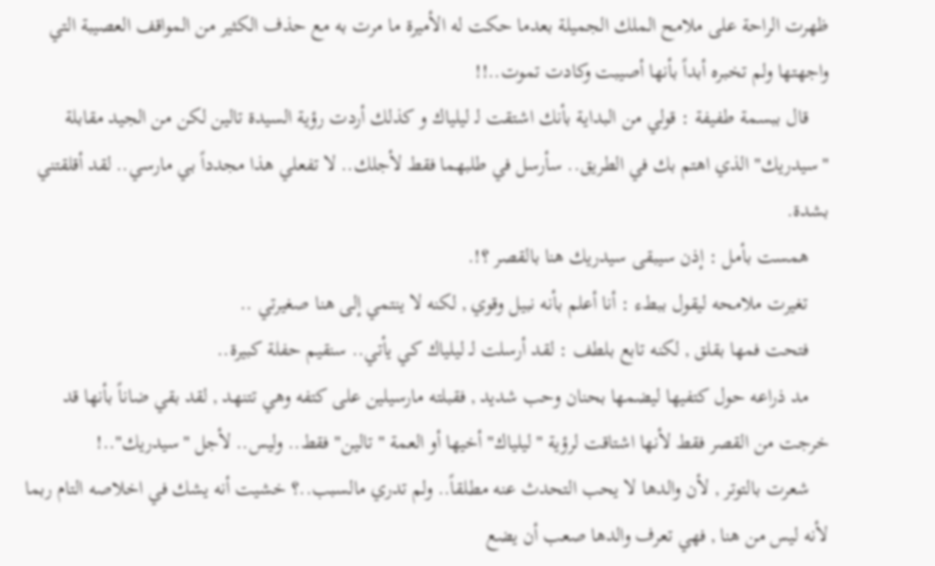ظهرت الراحة على ملامح الملك الجميلة بعدما حكت له الأميرة ما مرت به مع حذف الكثير من المواقف العصيبة التي واجهتها ولم تخبره أبداً بأنها أصيبت وكادت تموت..!!
    قال ببسمة طفيفة : قولي من البداية بأنك اشتقت لـ ليلياك و كذلك أردت رؤية السيدة تالين لكن من الجيد مقابلة "سيدريك" الذي اهتم بك في الطريق.. سأرسل في طلبهما فقط لأجلك.. لا تفعلي هذا مجدداً بي مارسي.. لقد أقلقتني بشدة.
    همست بأمل : إذن سيبقى سيدريك هنا بالقصر ؟!.
    تغيرت ملامحه ليقول ببطء : أنا أعلم بأنه نبيل وقوي , لكنه لا ينتمي إلى هنا صغيرتي ..
    فتحت فمها بقلق , لكنه تابع بلطف : لقد أرسلت لـ ليلياك كي يأتي.. سنقيم حفلة كبيرة..
    مد ذراعه حول كتفيها ليضمها بحنان وحب شديد , فقبلته مارسيلين على كتفه وهي تتنهد , لقد بقي ضاناً بأنها قد خرجت من القصر فقط لأنها اشتاقت لرؤية "ليلياك" أخيها أو العمة "تالين" فقط.. وليس.. لأجل "سيدريك"..!
    شعرت بالتوتر , لأن والدها لا يحب التحدث عنه مطلقاً.. ولم تدري مالسبب..؟ خشيت أنه يشك في اخلاصه التام ربما لأنه ليس من هنا , فهي تعرف والدها صعب أن يضع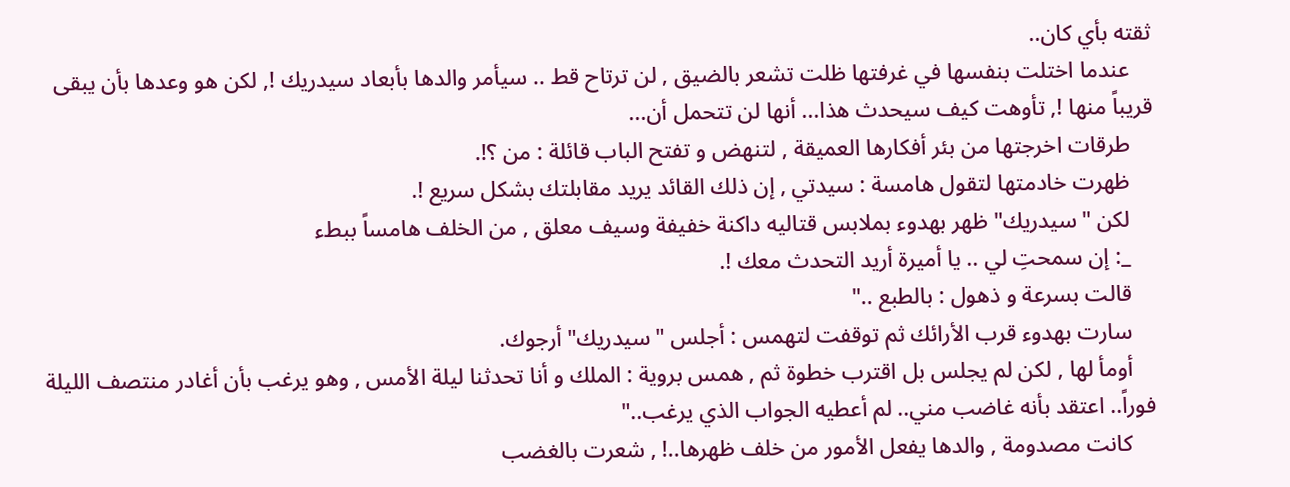ثقته بأي كان..
    عندما اختلت بنفسها في غرفتها ظلت تشعر بالضيق , لن ترتاح قط .. سيأمر والدها بأبعاد سيدريك !, لكن هو وعدها بأن يبقى قريباً منها !, تأوهت كيف سيحدث هذا... أنها لن تتحمل أن...
    طرقات اخرجتها من بئر أفكارها العميقة , لتنهض و تفتح الباب قائلة : من ؟!.
    ظهرت خادمتها لتقول هامسة : سيدتي , إن ذلك القائد يريد مقابلتك بشكل سريع !.
    لكن "سيدريك" ظهر بهدوء بملابس قتاليه داكنة خفيفة وسيف معلق , من الخلف هامساً ببطء
    _: إن سمحتِ لي .. يا أميرة أريد التحدث معك !.
    قالت بسرعة و ذهول : بالطبع .."
    سارت بهدوء قرب الأرائك ثم توقفت لتهمس : أجلس "سيدريك" أرجوك.
    أومأ لها , لكن لم يجلس بل اقترب خطوة ثم , همس بروية : الملك و أنا تحدثنا ليلة الأمس , وهو يرغب بأن أغادر منتصف الليلة فوراً.. اعتقد بأنه غاضب مني.. لم أعطيه الجواب الذي يرغب.."
    كانت مصدومة , والدها يفعل الأمور من خلف ظهرها..! , شعرت بالغضب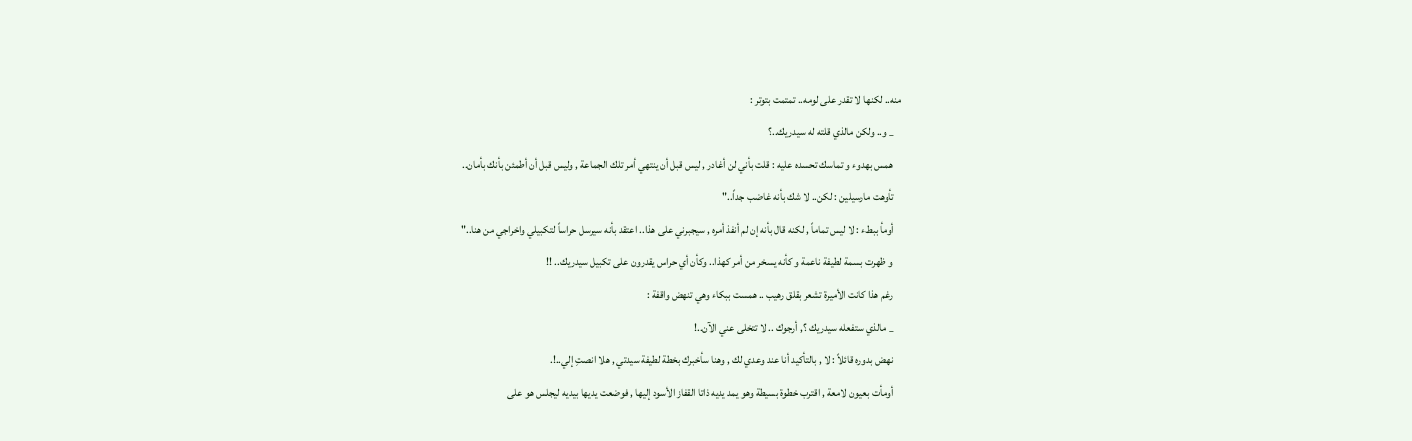منه.. لكنها لا تقدر على لومه.. تمتمت بتوتر :
    _ و.. ولكن مالذي قلته له سيدريك..؟
    همس بهدوء و تماسك تحسده عليه : قلت بأني لن أغادر , ليس قبل أن ينتهي أمر تلك الجماعة , وليس قبل أن أطمئن بأنك بأمان..
    تأوهت مارسيلين : لكن.. لا شك بأنه غاضب جداً.."
    أومأ ببطء : لا ليس تماماً , لكنه قال بأنه إن لم أنفذ أمره , سيجبرني على هذا.. اعتقد بأنه سيرسل حراساً لتكبيلي واخراجي من هنا.."
    و ظهرت بسمة لطيفة ناعمة و كأنه يسخر من أمر كهذا.. وكأن أي حراس يقدرون على تكبيل سيدريك.. !!
    رغم هذا كانت الأميرة تشعر بقلق رهيب .. همست ببكاء وهي تنهض واقفة :
    _ مالذي ستفعله سيدريك ؟, أرجوك .. لا تتخلى عني الآن..!
    نهض بدوره قائلاً : لا , بالتأكيد أنا عند وعدي لك , وهنا سأخبرك بخطة لطيفة سيدتي , هلا انصتِ إلي..!.
    أومأت بعيون لامعة , اقترب خطوة بسيطة وهو يمد يديه ذاتا القفاز الأسود إليها , فوضعت يديها بيديه ليجلس هو على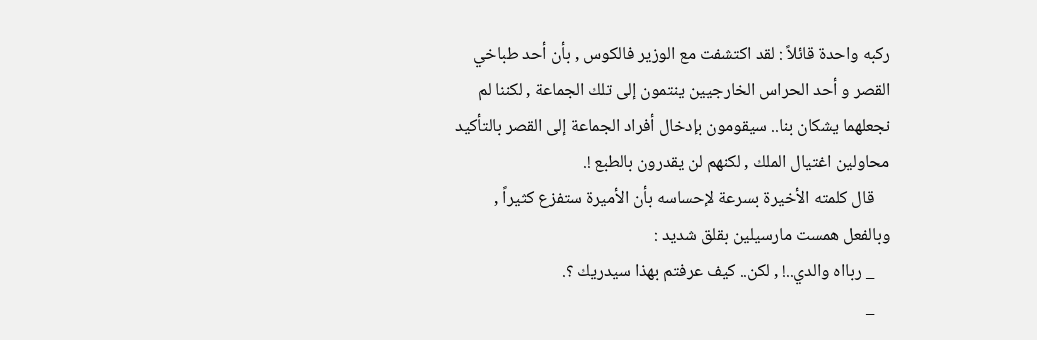ركبه واحدة قائلاً : لقد اكتشفت مع الوزير فالكوس , بأن أحد طباخي القصر و أحد الحراس الخارجيين ينتمون إلى تلك الجماعة , لكننا لم نجعلهما يشكان بنا.. سيقومون بإدخال أفراد الجماعة إلى القصر بالتأكيد محاولين اغتيال الملك , لكنهم لن يقدرون بالطبع !.
    قال كلمته الأخيرة بسرعة لإحساسه بأن الأميرة ستفزع كثيراً , وبالفعل همست مارسيلين بقلق شديد :
    _ ربااه والدي..! , لكن.. كيف عرفتم بهذا سيدريك ؟.
    _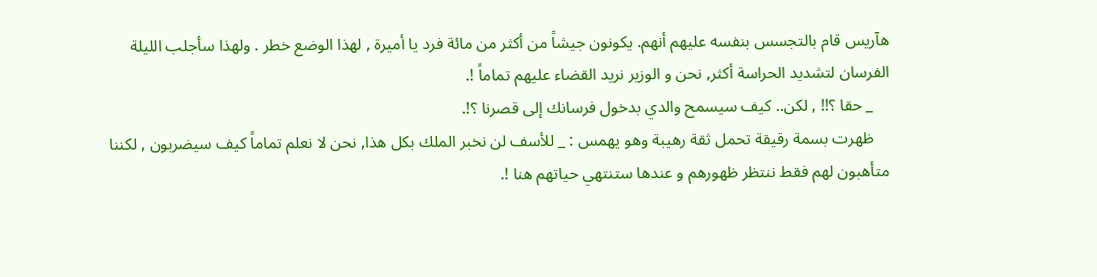هآريس قام بالتجسس بنفسه عليهم أنهم. يكونون جيشاً من أكثر من مائة فرد يا أميرة , لهذا الوضع خطر . ولهذا سأجلب الليلة الفرسان لتشديد الحراسة أكثر, نحن و الوزير نريد القضاء عليهم تماماً !.
    _ حقا ؟!! , لكن.. كيف سيسمح والدي بدخول فرسانك إلى قصرنا ؟!.
    ظهرت بسمة رقيقة تحمل ثقة رهيبة وهو يهمس : _ للأسف لن نخبر الملك بكل هذا, نحن لا نعلم تماماً كيف سيضربون , لكننا متأهبون لهم فقط ننتظر ظهورهم و عندها ستنتهي حياتهم هنا !.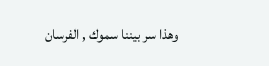وهذا سر بيننا سموك , الفرسان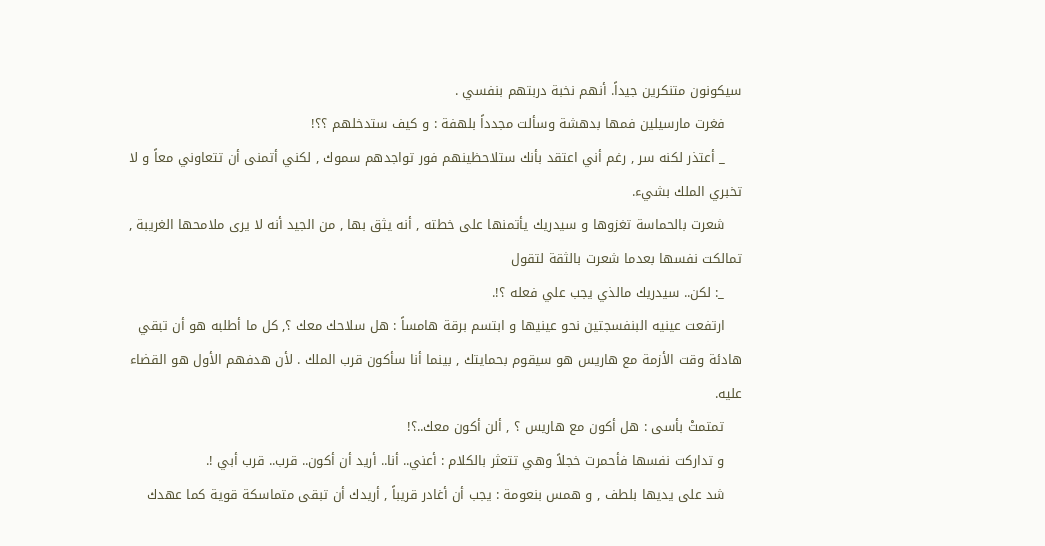سيكونون متنكرين جيداً. أنهم نخبة دربتهم بنفسي .
    فغرت مارسيلين فمها بدهشة وسألت مجدداً بلهفة : و كيف ستدخلهم ؟؟!
    _ أعتذر لكنه سر , رغم أني اعتقد بأنك ستلاحظينهم فور تواجدهم سموك , لكني أتمنى أن تتعاوني معاً و لا تخبري الملك بشيء.
    شعرت بالحماسة تغزوها و سيدريك يأتمنها على خطته , أنه يثق بها , من الجيد أنه لا يرى ملامحها الغريبة , تمالكت نفسها بعدما شعرت بالثقة لتقول
    _: لكن.. سيدريك مالذي يجب علي فعله ؟!.
    ارتفعت عينيه البنفسجتين نحو عينيها و ابتسم برقة هامساً : هل سلاحك معك ؟, كل ما أطلبه هو أن تبقي هادئة وقت الأزمة مع هاريس هو سيقوم بحمايتك , بينما أنا سأكون قرب الملك . لأن هدفهم الأول هو القضاء عليه.
    تمتمتْ بأسى : هل أكون مع هاريس ؟ , ألن أكون معك..؟!
    و تداركت نفسها فأحمرت خجلاً وهي تتعثر بالكلام : أعني.. أنا.. أريد أن أكون.. قرب.. قرب أبي !.
    شد على يديها بلطف , و همس بنعومة : يجب أن أغادر قريباً , أريدك أن تبقى متماسكة قوية كما عهدك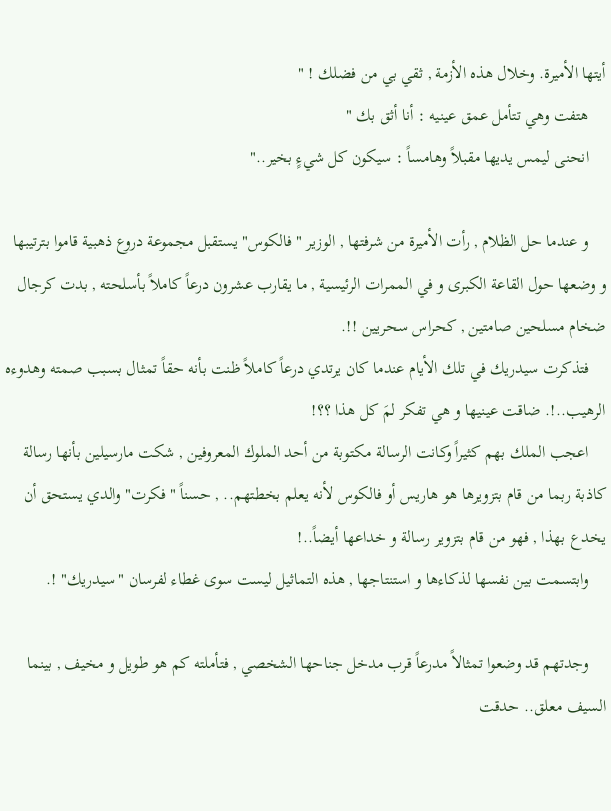أيتها الأميرة. وخلال هذه الأزمة , ثقي بي من فضلك ! "
    هتفت وهي تتأمل عمق عينيه : أنا أثق بك "
    انحنى ليمس يديها مقبلاً وهامساً : سيكون كل شيءٍ بخير.."

    و عندما حل الظلام , رأت الأميرة من شرفتها , الوزير "فالكوس" يستقبل مجموعة دروع ذهبية قاموا بترتيبها و وضعها حول القاعة الكبرى و في الممرات الرئيسية , ما يقارب عشرون درعاً كاملاً بأسلحته , بدت كرجال ضخام مسلحين صامتين , كحراس سحريين !!.
    فتذكرت سيدريك في تلك الأيام عندما كان يرتدي درعاً كاملاً ظنت بأنه حقاً تمثال بسبب صمته وهدوءه الرهيب..!. ضاقت عينيها و هي تفكر لمَ كل هذا ؟؟!
    اعجب الملك بهم كثيراً وكانت الرسالة مكتوبة من أحد الملوك المعروفين , شكت مارسيلين بأنها رسالة كاذبة ربما من قام بتزويرها هو هاريس أو فالكوس لأنه يعلم بخطتهم.. , حسناً "فكرت" والدي يستحق أن يخدع بهذا , فهو من قام بتزوير رسالة و خداعها أيضاً..!
    وابتسمت بين نفسها لذكاءها و استنتاجها , هذه التماثيل ليست سوى غطاء لفرسان "سيدريك" !.

    وجدتهم قد وضعوا تمثالاً مدرعاً قرب مدخل جناحها الشخصي , فتأملته كم هو طويل و مخيف , بينما السيف معلق.. حدقت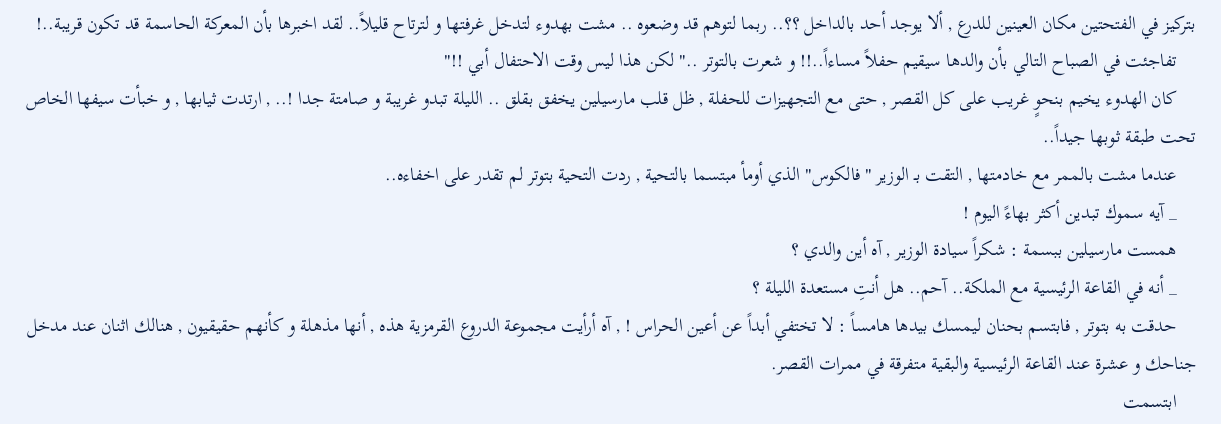بتركيز في الفتحتين مكان العينين للدرع , ألا يوجد أحد بالداخل ؟؟.. ربما لتوهم قد وضعوه .. مشت بهدوء لتدخل غرفتها و لترتاح قليلاً.. لقد اخبرها بأن المعركة الحاسمة قد تكون قريبة..!
    تفاجئت في الصباح التالي بأن والدها سيقيم حفلاً مساءاً..!! و شعرت بالتوتر .." لكن هذا ليس وقت الاحتفال أبي !!"
    كان الهدوء يخيم بنحوٍ غريب على كل القصر , حتى مع التجهيزات للحفلة , ظل قلب مارسيلين يخفق بقلق .. الليلة تبدو غريبة و صامتة جدا !.. , ارتدت ثيابها , و خبأت سيفها الخاص تحت طبقة ثوبها جيداً..
    عندما مشت بالممر مع خادمتها , التقت بـ الوزير "فالكوس" الذي أومأ مبتسما بالتحية , ردت التحية بتوتر لم تقدر على اخفاءه..
    _ آيه سموك تبدين أكثر بهاءً اليوم !
    همست مارسيلين ببسمة : شكراً سيادة الوزير , آه أين والدي ؟
    _ أنه في القاعة الرئيسية مع الملكة.. آحم.. هل أنتِ مستعدة الليلة ؟
    حدقت به بتوتر , فابتسم بحنان ليمسك بيدها هامساً : لا تختفي أبداً عن أعين الحراس ! , آه أرأيت مجموعة الدروع القرمزية هذه , أنها مذهلة و كأنهم حقيقيون , هنالك اثنان عند مدخل جناحك و عشرة عند القاعة الرئيسية والبقية متفرقة في ممرات القصر.
    ابتسمت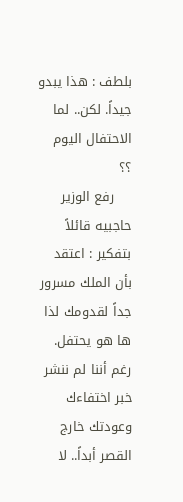بلطف : هذا يبدو جيداً. لكن.. لما الاحتفال اليوم ؟؟
    رفع الوزير حاجبيه قائلاً بتفكير : اعتقد بأن الملك مسرور جداً لقدومك لذا ها هو يحتفل. رغم أننا لم ننشر خبر اختفاءك وعودتك خارج القصر أبداً.. لا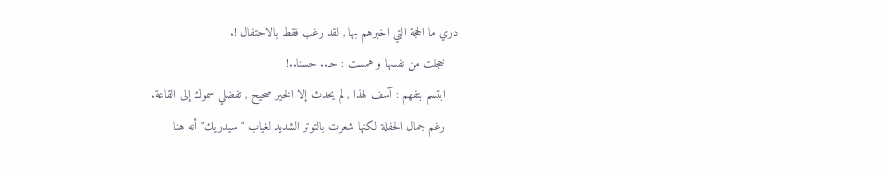دري ما الحجة التي اخبرهم بها , لقد رغب فقط بالاحتفال !.
    خجلت من نفسها و همست : حـ.. حسنا..!
    ابتسم بتفهم : آسف لهذا , لم يحدث إلا الخير صحيح , تفضلي سموك إلى القاعة.
    رغم جمال الحفلة لكنها شعرت بالتوتر الشديد لغياب "سيدريك" أنه هنا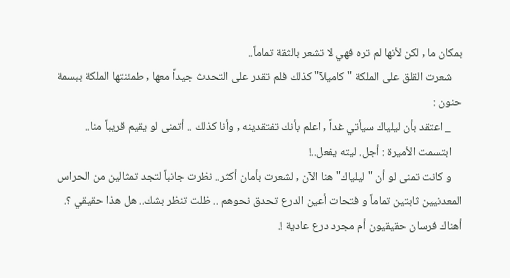بمكان ما , لكن لأنها لم تره فهي لا تشعر بالثقة تماماً..
    شعرت القلق على الملكة "كاميلآ" كذلك فلم تقدر على التحدث جيداً معها , طمئنتها الملكة ببسمة حنون :
    _ اعتقد بأن ليلياك سيأتي غداً , اعلم بأنك تفتقدينه , وأنا كذلك .. أتمنى لو يقيم قريباً منا..
    ابتسمت الأميرة : أجل. ليته يفعل..!
    و كانت تمنى لو أن "ليلياك" هنا الآن , لشعرت بأمان أكثر.. نظرت جانباً لتجد تمثالين من الحراس المعدنيين ثابتين تماماً و فتحات أعين الدرع تحدق نحوهم .. ظلت تنظر بشك.. هل هذا حقيقي ؟. أهناك فرسان حقيقيون أم مجرد درع عادية !.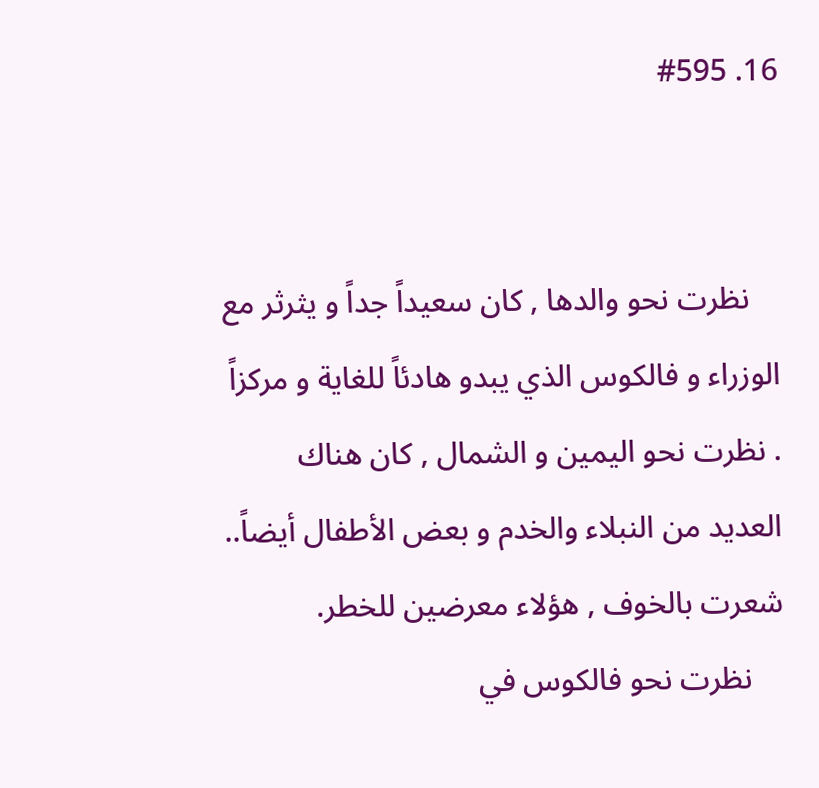16. #595


    نظرت نحو والدها , كان سعيداً جداً و يثرثر مع الوزراء و فالكوس الذي يبدو هادئاً للغاية و مركزاً . نظرت نحو اليمين و الشمال , كان هناك العديد من النبلاء والخدم و بعض الأطفال أيضاً.. شعرت بالخوف , هؤلاء معرضين للخطر.
    نظرت نحو فالكوس في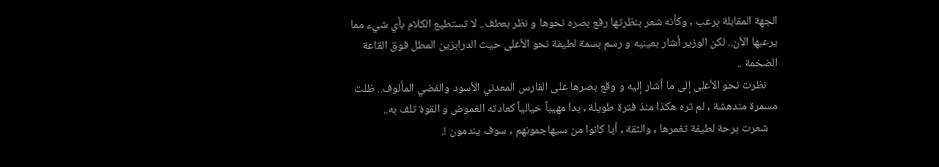الجهة المقابلة برعب , وكأنه شعر بنظرتها رفع بصره نحوها و نظر بعطف.. لا تستطيع الكلام بأي شيء مما يرعبها الأن.. لكن الوزير أشار بعينيه و رسم بسمة لطيفة نحو الأعلى حيث الدرابزين المطل فوق القاعة الضخمة ..
    نظرت نحو الأعلى إلى ما أشار إليه و وقع بصرها على الفارس المعدني الأسود والفضي المألوف.. ظلت مسمرة مندهشة , لم تره هكذا منذ فترة طويلة , بدا مهيباً خيالياً كعادته الغموض و القوة تلف به..
    شعرت برحة لطيفة تغمرها , والثقة , أيا كانوا من سيهاجمونهم , سوف يندمون !.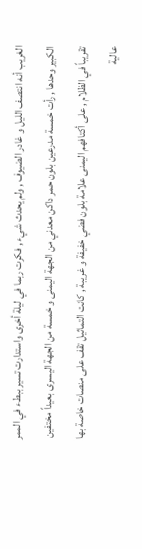الغريب أنه انتصف الليل و غادر الضيوف , ولم يحدث شيء , فكرت ربما في ليلة أخرى واستدارت تسير ببطء في الممر الكبير وحدها , رأت خمسة مدرعين بلون حمر داكن معدني من الجهة اليمنى و خمسة من الجهة اليسرى بعيداً مختفين تقريباً في الظلام , على أكتافهم اليمنى علامة بلون فضي خفيفة و غريبة , كانت التماثيل تقف على منصات خاصة بها عالية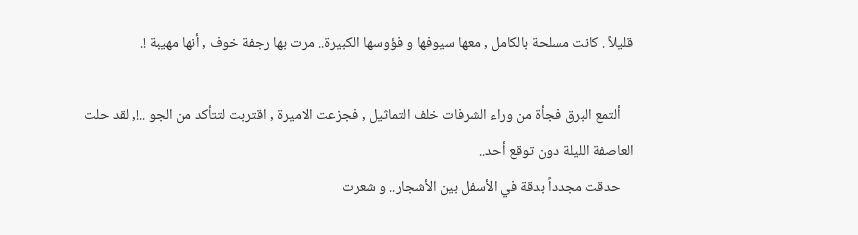قليلاً . كانت مسلحة بالكامل , معها سيوفها و فؤوسها الكبيرة.. مرت بها رجفة خوف , أنها مهيبة !.

    ألتمع البرق فجأة من وراء الشرفات خلف التماثيل , فجزعت الاميرة , اقتربت لتتأكد من الجو ..!, لقد حلت العاصفة الليلة دون توقع أحد..
    حدقت مجدداً بدقة في الأسفل بين الأشجار.. و شعرت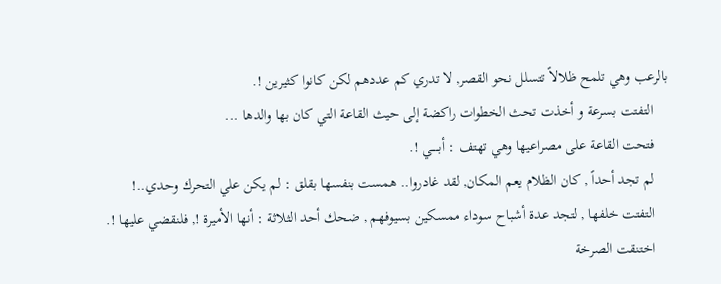بالرعب وهي تلمح ظلالاً تتسلل نحو القصر, لا تدري كم عددهم لكن كانوا كثيرين !.
    التفتت بسرعة و أخذت تحث الخطوات راكضة إلى حيث القاعة التي كان بها والدها ...
    فتحت القاعة على مصراعيها وهي تهتف : أبـــــي !.
    لم تجد أحداً , كان الظلام يعم المكان, لقد غادروا.. همست بنفسها بقلق : لم يكن علي التحرك وحدي..!
    التفتت خلفها , لتجد عدة أشباح سوداء ممسكين بسيوفهم , ضحك أحد الثلاثة : أنها الأميرة !, فلنقضي عليها !.
    اختنقت الصرخة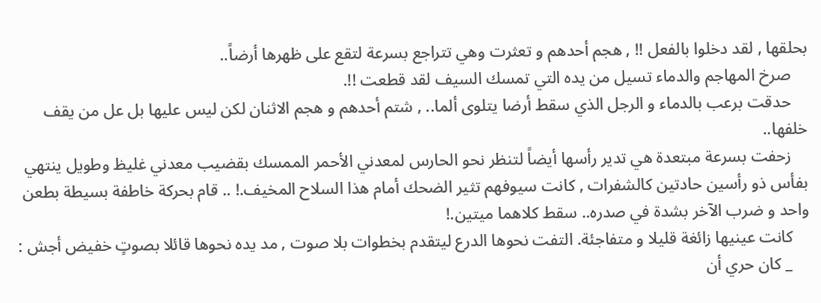بحلقها , لقد دخلوا بالفعل !! , هجم أحدهم و تعثرت وهي تتراجع بسرعة لتقع على ظهرها أرضاً..
    صرخ المهاجم والدماء تسيل من يده التي تمسك السيف لقد قطعت !!.
    حدقت برعب بالدماء و الرجل الذي سقط أرضا يتلوى ألما.. , شتم أحدهم و هجم الاثنان لكن ليس عليها بل عل من يقف خلفها..
    زحفت بسرعة مبتعدة هي تدير رأسها أيضاً لتنظر نحو الحارس لمعدني الأحمر الممسك بقضيب معدني غليظ وطويل ينتهي بفأس ذو رأسين حادتين كالشفرات , كانت سيوفهم تثير الضحك أمام هذا السلاح المخيف.! .. قام بحركة خاطفة بسيطة بطعن واحد و ضرب الآخر بشدة في صدره.. سقط كلاهما ميتين.!
    كانت عينيها زائغة قليلا و متفاجئة. التفت نحوها الدرع ليتقدم بخطوات بلا صوت , مد يده نحوها قائلا بصوتٍ خفيض أجش :
    _ كان حري أن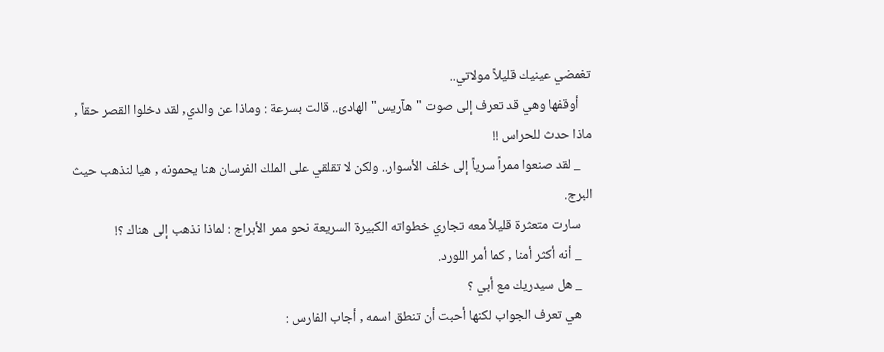تغمضي عينيك قليلاً مولاتي..
    أوقفها وهي قد تعرف إلى صوت "هآريس" الهادئ.. قالت بسرعة : وماذا عن والدي, لقد دخلوا القصر حقاً , ماذا حدث للحراس !!
    _ لقد صنعوا ممراً سرياً إلى خلف الأسوار.. ولكن لا تقلقي على الملك الفرسان هنا يحمونه , هيا لنذهب حيث البرج.
    سارت متعثرة قليلاً معه تجاري خطواته الكبيرة السريعة نحو ممر الأبراج : لماذا نذهب إلى هناك ؟!
    _ أنه أكثر أمنا , كما أمر اللورد.
    _ هل سيدريك مع أبي ؟
    هي تعرف الجواب لكنها أحبت أن تنطق اسمه , أجاب الفارس :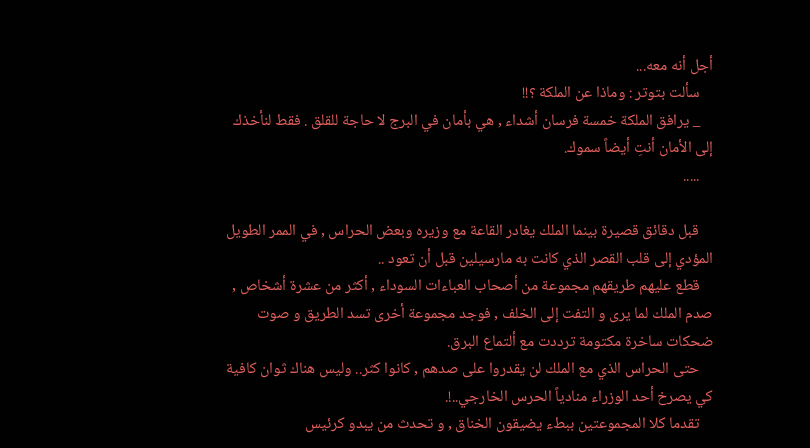أجل أنه معه...
    سألت بتوتر : وماذا عن الملكة ؟!!
    _ يرافق الملكة خمسة فرسان أشداء , هي بأمان في البرج لا حاجة للقلق . فقط لنأخذك إلى الأمان أنتِ أيضاً سموك.
    .....

    قبل دقائق قصيرة بينما الملك يغادر القاعة مع وزيره وبعض الحراس , في الممر الطويل المؤدي إلى قلب القصر الذي كانت به مارسيلين قبل أن تعود ..
    قطع عليهم طريقهم مجموعة من أصحاب العباءات السوداء , أكثر من عشرة أشخاص , صدم الملك لما يرى و التفت إلى الخلف , فوجد مجموعة أخرى تسد الطريق و صوت ضحكات ساخرة مكتومة ترددت مع ألتماع البرق.
    حتى الحراس الذي مع الملك لن يقدروا على صدهم , كانوا كثر.. وليس هناك ثوان كافية كي يصرخ أحد الوزراء منادياً الحرس الخارجي..!.
    تقدما كلا المجموعتين ببطء يضيقون الخناق , و تحدث من يبدو كرئيس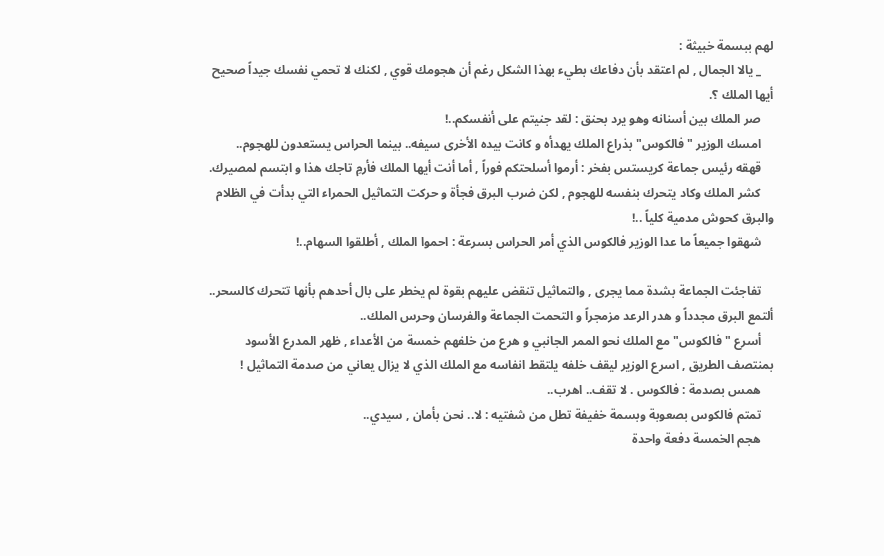لهم ببسمة خبيثة :
    _ يالا الجمال , لم اعتقد بأن دفاعك بطيء بهذا الشكل رغم أن هجومك قوي , لكنك لا تحمي نفسك جيداً صحيح أيها الملك ؟.
    صر الملك بين أسنانه وهو يرد بحنق : لقد جنيتم على أنفسكم..!
    امسك الوزير "فالكوس" بذراع الملك يهدأه و كانت بيده الأخرى سيفه.. بينما الحراس يستعدون للهجوم..
    قهقه رئيس جماعة كريستس بفخر : أرموا أسلحتكم فوراً , أما أنت أيها الملك فأرمِ تاجك هذا و ابتسم لمصيرك.
    كشر الملك وكاد يتحرك بنفسه للهجوم , لكن ضرب البرق فجأة و حركت التماثيل الحمراء التي بدأت في الظلام والبرق كحوش مدمية كلياً ..!
    شهقوا جميعاً ما عدا الوزير فالكوس الذي أمر الحراس بسرعة : احموا الملك , أطلقوا السهام..!

    تفاجئت الجماعة بشدة مما يجرى , والتماثيل تنقض عليهم بقوة لم يخطر على بال أحدهم بأنها تتحرك كالسحر.. ألتمع البرق مجدداً و هدر الرعد مزمجراً و التحمت الجماعة والفرسان وحرس الملك..
    أسرع "فالكوس" مع الملك نحو الممر الجانبي و هرع من خلفهم خمسة من الأعداء , ظهر المدرع الأسود بمنتصف الطريق , اسرع الوزير ليقف خلفه يلتقط انفاسه مع الملك الذي لا يزال يعاني من صدمة التماثيل !
    همس بصدمة : فالكوس . لا تقف.. اهرب..
    تمتم فالكوس بصعوبة وبسمة خفيفة تطل من شفتيه : لا.. نحن بأمان , سيدي..
    هجم الخمسة دفعة واحدة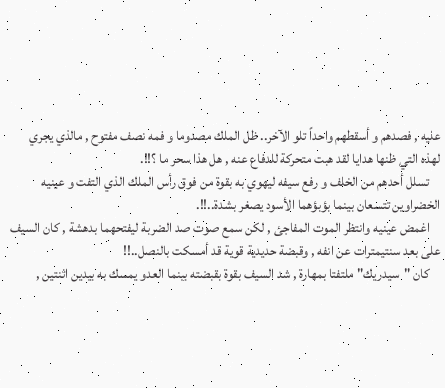عليه , فصدهم و أسقطهم واحداً تلو الآخر.. ظل الملك مصدوما و فمه نصف مفتوح , مالذي يجري لهذه التي ظنها هدايا لقد هبت متحركة للدفاع عنه , هل هذا سحر ما ؟!!.
    تسلل أحدهم من الخلف و رفع سيفه ليهوي به بقوة من فوق رأس الملك الذي التفت و عينيه الخضراوين تتسعان بينما بؤبؤهما الأسود يصغر بشدة..!!.
    اغمض عينيه وانتظر الموت المفاجئ , لكن سمع صوت صد الضربة ليفتحهما بدهشة , كان السيف على بعد سنتيمترات عن انفه , وقبضة حديدية قوية قد أمسكت بالنصل..!!
    كان "سيدريك" ملتفتا بمهارة , شد السيف بقوة بقبضته بينما العدو يمسك به بيدين اثنتين ,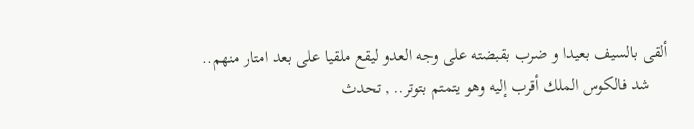ألقى بالسيف بعيدا و ضرب بقبضته على وجه العدو ليقع ملقيا على بعد امتار منهم..
    شد فالكوس الملك أقرب إليه وهو يتمتم بتوتر.. , تحدث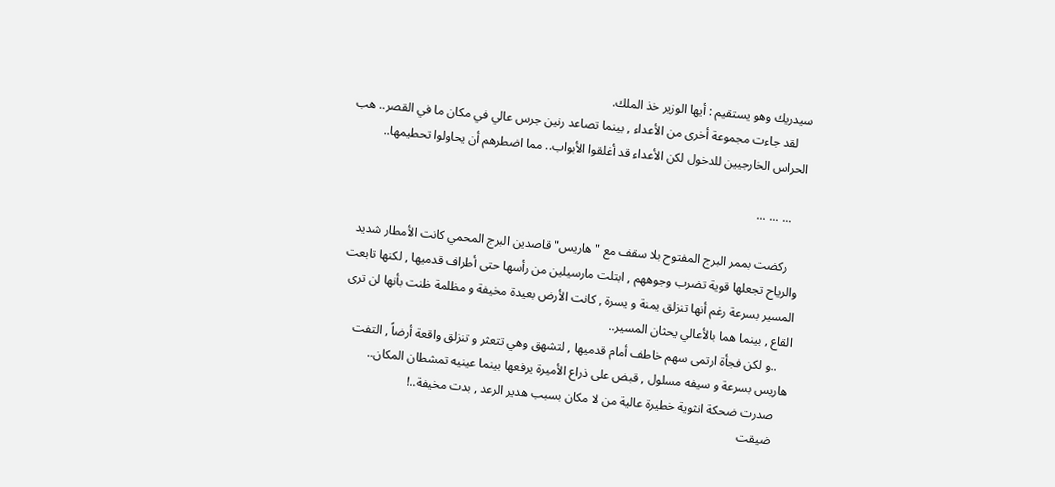سيدريك وهو يستقيم : أيها الوزير خذ الملك.
    لقد جاءت مجموعة أخرى من الأعداء , بينما تصاعد رنين جرس عالي في مكان ما في القصر.. هب الحراس الخارجيين للدخول لكن الأعداء قد أغلقوا الأبواب.. مما اضطرهم أن يحاولوا تحطيمها..

    ... ... ...

    ركضت بممر البرج المفتوح بلا سقف مع "هاريس" قاصدين البرج المحمي كانت الأمطار شديد والرياح تجعلها قوية تضرب وجوههم , ابتلت مارسيلين من رأسها حتى أطراف قدميها , لكنها تابعت المسير بسرعة رغم أنها تنزلق يمنة و يسرة , كانت الأرض بعيدة مخيفة و مظلمة ظنت بأنها لن ترى القاع , بينما هما بالأعالي يحثان المسير..
    ..و لكن فجأة ارتمى سهم خاطف أمام قدميها , لتشهق وهي تتعثر و تنزلق واقعة أرضاً , التفت هاريس بسرعة و سيفه مسلول , قبض على ذراع الأميرة يرفعها بينما عينيه تمشطان المكان..
    صدرت ضحكة انثوية خطيرة عالية من لا مكان بسبب هدير الرعد , بدت مخيفة..!
    ضيقت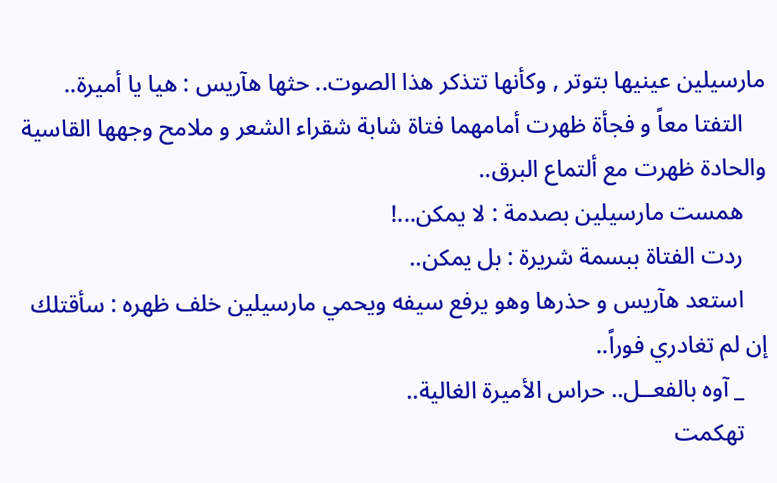مارسيلين عينيها بتوتر , وكأنها تتذكر هذا الصوت.. حثها هآريس : هيا يا أميرة..
    التفتا معاً و فجأة ظهرت أمامهما فتاة شابة شقراء الشعر و ملامح وجهها القاسية والحادة ظهرت مع ألتماع البرق..
    همست مارسيلين بصدمة : لا يمكن...!
    ردت الفتاة ببسمة شريرة : بل يمكن..
    استعد هآريس و حذرها وهو يرفع سيفه ويحمي مارسيلين خلف ظهره : سأقتلك إن لم تغادري فوراً..
    _ آوه بالفعــل.. حراس الأميرة الغالية..
    تهكمت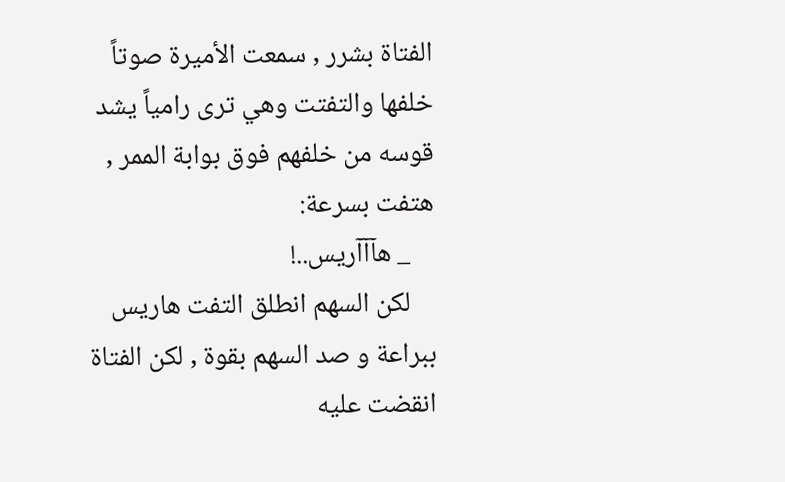الفتاة بشرر , سمعت الأميرة صوتاً خلفها والتفتت وهي ترى رامياً يشد قوسه من خلفهم فوق بوابة الممر , هتفت بسرعة:
    _ هآآآريس..!
    لكن السهم انطلق التفت هاريس ببراعة و صد السهم بقوة , لكن الفتاة انقضت عليه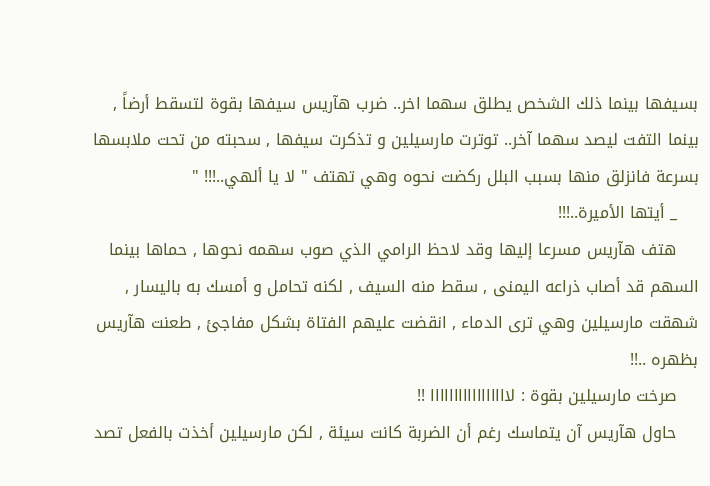بسيفها بينما ذلك الشخص يطلق سهما اخر.. ضرب هآريس سيفها بقوة لتسقط أرضاً , بينما التفت ليصد سهما آخر.. توترت مارسيلين و تذكرت سيفها , سحبته من تحت ملابسها بسرعة فانزلق منها بسبب البلل ركضت نحوه وهي تهتف " لا يا ألهي..!!! "
    _ أيتها الأميرة..!!!
    هتف هآريس مسرعا إليها وقد لاحظ الرامي الذي صوب سهمه نحوها , حماها بينما السهم قد أصاب ذراعه اليمنى , سقط منه السيف , لكنه تحامل و أمسك به باليسار , شهقت مارسيلين وهي ترى الدماء , انقضت عليهم الفتاة بشكل مفاجئ , طعنت هآريس بظهره ..!!
    صرخت مارسيلين بقوة : لااااااااااااااااا !!
    حاول هآريس آن يتماسك رغم أن الضربة كانت سيئة , لكن مارسيلين أخذت بالفعل تصد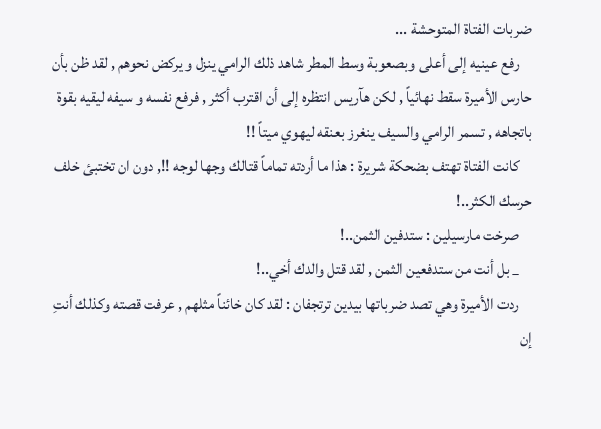ضربات الفتاة المتوحشة ...
    رفع عينيه إلى أعلى وبصعوبة وسط المطر شاهد ذلك الرامي ينزل و يركض نحوهم , لقد ظن بأن حارس الأميرة سقط نهائياً , لكن هآريس انتظره إلى أن اقترب أكثر , فرفع نفسه و سيفه ليقيه بقوة باتجاهه , تسمر الرامي والسيف ينغرز بعنقه ليهوي ميتاً !!
    كانت الفتاة تهتف بضحكة شريرة : هذا ما أردته تماماً قتالك وجها لوجه !!, دون ان تختبئ خلف حرسك الكثر..!
    صرخت مارسيلين : ستدفين الثمن..!
    _ بل أنت من ستدفعين الثمن , لقد قتل والدك أخي..!
    ردت الأميرة وهي تصد ضرباتها بيدين ترتجفان : لقد كان خائناً مثلهم , عرفت قصته وكذلك أنتِ إن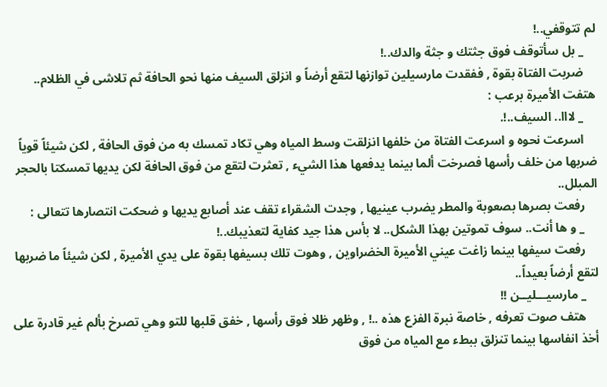لم تتوقفي..!
    _ بل سأتوقف فوق جثتك و جثة والدك..!
    ضربت الفتاة بقوة , ففقدت مارسيلين توازنها لتقع أرضاً و انزلق السيف منها نحو الحافة ثم تلاشى في الظلام.. هتفت الأميرة برعب :
    _ لااا.. السيف..!.
    اسرعت نحوه و اسرعت الفتاة من خلفها انزلقت وسط المياه وهي تكاد تمسك به من فوق الحافة , لكن شيئاً قوياً ضربها من خلف رأسها فصرخت ألما بينما يدفعها هذا الشيء , تعثرت لتقع من فوق الحافة لكن يديها تمسكتا بالحجر المبلل..
    رفعت بصرها بصعوبة والمطر يضرب عينيها , وجدت الشقراء تقف عند أصابع يديها و ضحكت انتصارها تتعالى :
    _ و ها أنت.. سوف تموتين بهذا الشكل.. لا بأس هذا جيد كفاية لتعذيبك..!
    رفعت سيفها بينما زاغت عيني الأميرة الخضراوين , وهوت تلك بسيفها بقوة على يدي الأميرة , لكن شيئاً ما ضربها لتقع أرضاً بعيداً..
    _ مارسيـــليــن !!
    هتف صوت تعرفه , خاصة نبرة الفزع هذه ..! , وظهر ظلا فوق رأسها , خفق قلبها للتو وهي تصرخ بألم غير قادرة على أخذ انفاسها بينما تنزلق ببطء مع المياه من فوق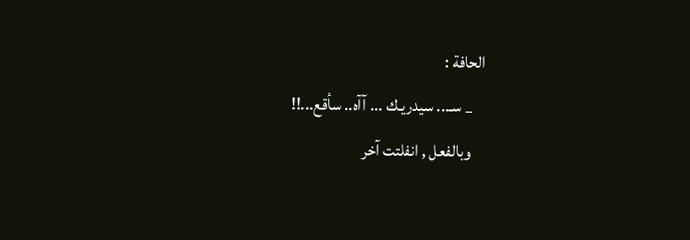الحافة :
    _ سـ... سيدريـك ... آآه.. سأقع...!!
    وبالفعل , انفلتت آخر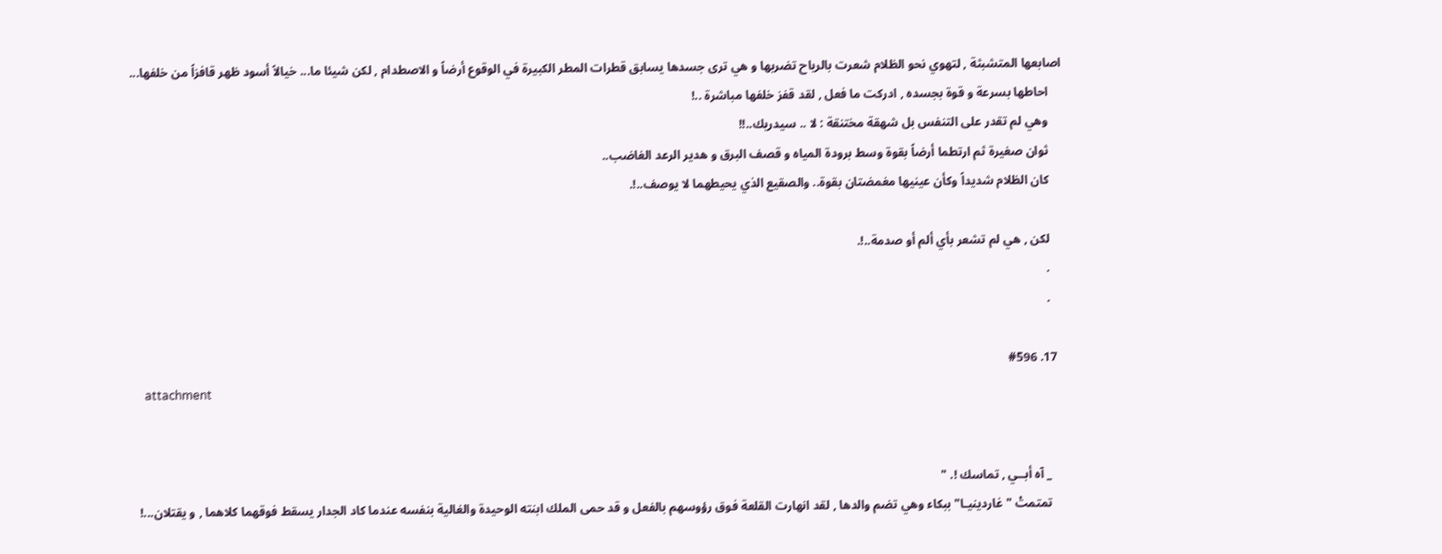اصابعها المتشبثة , لتهوي نحو الظلام شعرت بالرياح تضربها و هي ترى جسدها يسابق قطرات المطر الكبيرة في الوقوع أرضاً و الاصطدام , لكن شيئا ما... خيالاً أسود ظهر قافزاً من خلفها...
    احاطها بسرعة و قوة بجسده , ادركت ما فعل , لقد قفز خلفها مباشرة ..!
    وهي لم تقدر على التنفس بل شهقة مختنقة : لا .. سيدريك..!!
    ثوان صغيرة ثم ارتطما أرضاً بقوة وسط برودة المياه و قصف البرق و هدير الرعد الغاضب..
    كان الظلام شديداً وكأن عينيها مغمضتان بقوة.. والصقيع الذي يحيطهما لا يوصف..!.

    لكن , هي لم تشعر بأي ألم أو صدمة..!.
    .
    .

  17. #596
    attachment


    _ آه أبــي , تماسك !. "
    تمتمتْ "غاردينيـا" ببكاء وهي تضم والدها , لقد انهارت القلعة فوق رؤوسهم بالفعل و قد حمى الملك ابنته الوحيدة والغالية بنفسه عندما كاد الجدار يسقط فوقهما كلاهما , و يقتلان...!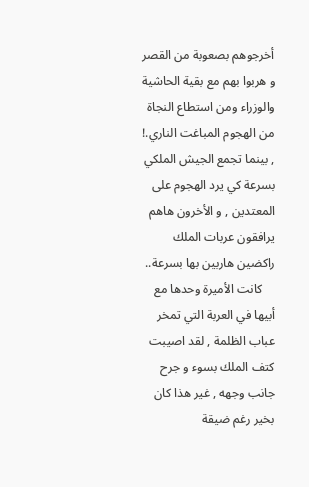أخرجوهم بصعوبة من القصر و هربوا بهم مع بقية الحاشية والوزراء ومن استطاع النجاة من الهجوم المباغت الناري.! , بينما تجمع الجيش الملكي بسرعة كي يرد الهجوم على المعتدين , و الأخرون هاهم يرافقون عربات الملك راكضين هاربين بها بسرعة..
    كانت الأميرة وحدها مع أبيها في العربة التي تمخر عباب الظلمة , لقد اصيبت كتف الملك بسوء و جرح جانب وجهه , غير هذا كان بخير رغم ضيقة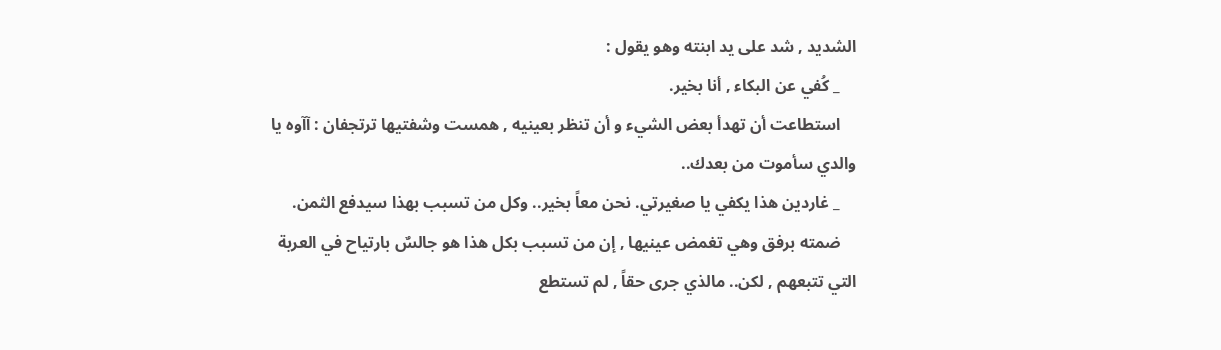الشديد , شد على يد ابنته وهو يقول :
    _ كُفي عن البكاء , أنا بخير.
    استطاعت أن تهدأ بعض الشيء و أن تنظر بعينيه , همست وشفتيها ترتجفان : آآوه يا والدي سأموت من بعدك..
    _ غاردين هذا يكفي يا صغيرتي. نحن معاً بخير.. وكل من تسبب بهذا سيدفع الثمن.
    ضمته برفق وهي تغمض عينيها , إن من تسبب بكل هذا هو جالسٌ بارتياح في العربة التي تتبعهم , لكن.. مالذي جرى حقاً , لم تستطع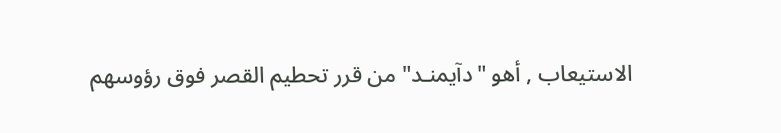الاستيعاب , أهو "دآيمنـد" من قرر تحطيم القصر فوق رؤوسهم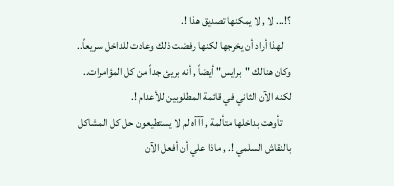؟!... لا , لا يمكنها تصديق هذا !.
    لهذا أراد أن يخرجها لكنها رفضت ذلك وعادت للداخل سريعاً.. وكان هنالك "برايس" أيضاً , أنه بريئ جداً من كل المؤامرات.. لكنه الآن الثاني في قائمة المطلوبين للأعدام !.
    تأوهت بداخلها متألمة , آآآه لم لا يستطيعون حل كل المشاكل بالنقاش السلمي !. , ماذا علي أن أفعل الآن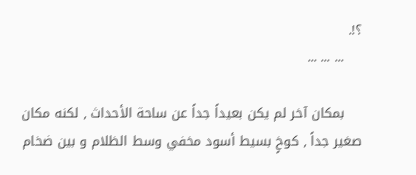؟!.
    ... ... ...

    بمكان آخر لم يكن بعيداً جداً عن ساحة الأحداث , لكنه مكان صغير جداً , كوخٍ بسيط أسود مخفي وسط الظلام و بين ضخام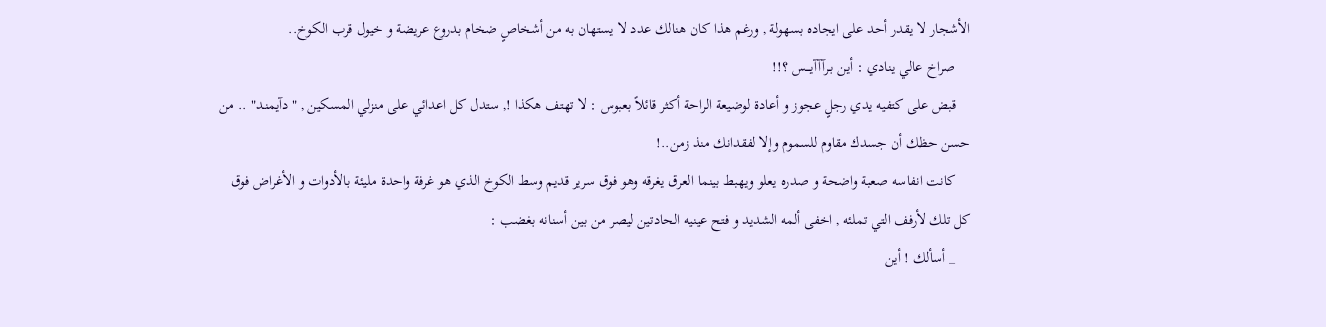الأشجار لا يقدر أحد على ايجاده بسهولة , ورغم هذا كان هنالك عدد لا يستهان به من أشخاصٍ ضخام بدروع عريضة و خيول قرب الكوخ..
    صراخ عالي ينادي : أين بـرآآآيــــس ؟!!
    قبض على كتفيه يدي رجلٍ عجوز و أعادة لوضيعة الراحة أكثر قائلاً بعبوس : لا تهتف هكذا !, ستدل كل اعدائي على منزلي المسكين , "دآيمنـد" .. من حسن حظك أن جسدك مقاوم للسموم وإلا لفقدانك منذ زمن..!
    كانت انفاسه صعبة واضحة و صدره يعلو ويهبط بينما العرق يغرقه وهو فوق سرير قديم وسط الكوخ الذي هو غرفة واحدة مليئة بالأدوات و الأغراض فوق كل تلك لأرفف التي تملئه , اخفى ألمه الشديد و فتح عينيه الحادتين ليصر من بين أسنانه بغضب :
    _ أسألك ! أين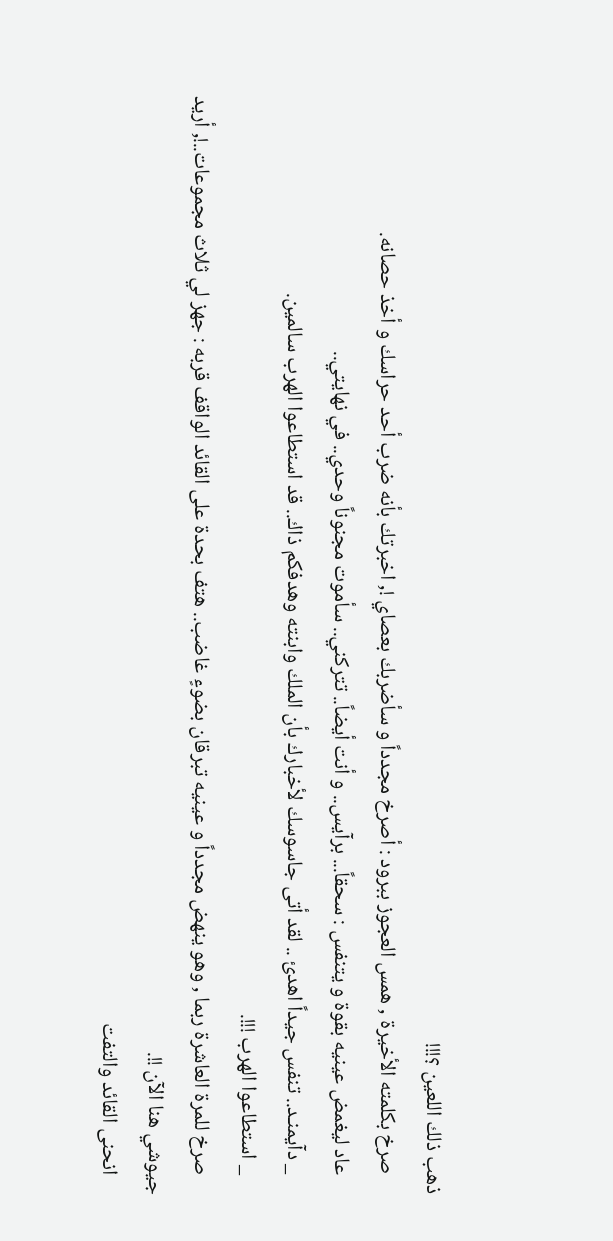ذهب ذلك اللعين ؟!!!
    صرخ بكلمته الأخيرة , همس العجوز ببرود : أصرخ مجدداً و سأضربك بعصاي !, اخبرتك بأنه ضرب أحد حراسك و أخذ حصانه.
    عاد ليغمض عينيه بقوة و يتنفس : سحقاً... برآيس.. و أنت أيضاً.. تتركني.. سأموت مجنوناً وحدي.. في نهايتي..
    _ دآيمنـد.. تنفس جيداً اهدئ .. لقد أتى جاسوسك لأخبارك بأن الملك وابنته وهدفكم ذاك.. قد استطاعوا الهرب سالمين.
    _ استطاعوا الهرب !!!.
    صرخ للمرة العاشرة ربما , وهو ينهض مجدداً و عينيه تبرقان بضوءٍ غاضب.. هتف بحدة على القائد الواقف قربه : جهز لي ثلاث مجموعات..!, أريد جيوشي هنا الآن !!.
    انحنى القائد والتفت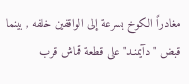مغادراً الكوخ بسرعة إلى الواقفين خلفه , بينما قبض "دآيمنـد" على قطعة قماش قرب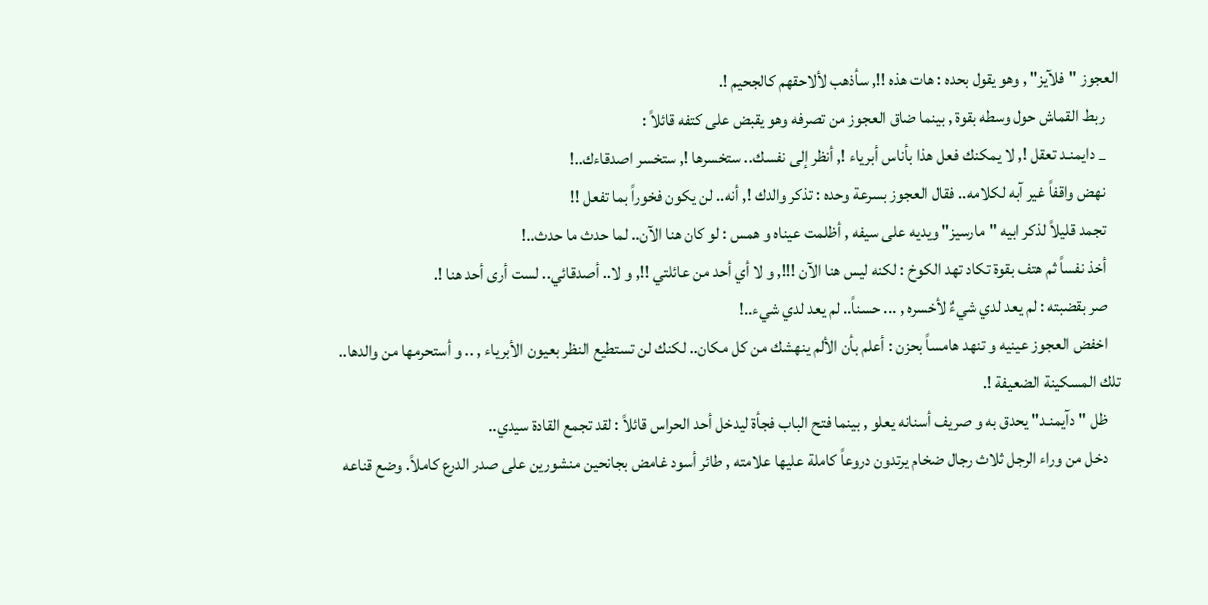العجوز "فلآيز" , وهو يقول بحده : هات هذه !!, سأذهب لألاحقهم كالجحيم !.
    ربط القماش حول وسطه بقوة , بينما ضاق العجوز من تصرفه وهو يقبض على كتفه قائلاً :
    _ دايمنـد تعقل !, لا يمكنك فعل هذا بأناس أبرياء !, أنظر إلى نفسك.. ستخسرها !, ستخسر اصدقاءك..!
    نهض واقفاً غير آبه لكلامه.. فقال العجوز بسرعة وحده : تذكر والدك !, أنه.. لن يكون فخوراً بما تفعل !!
    تجمد قليلاً لذكر ابيه "مارسيز" ويديه على سيفه , أظلمت عيناه و همس : لو كان هنا الآن.. لما حدث ما حدث..!
    أخذ نفساً ثم هتف بقوة تكاد تهد الكوخ : لكنه ليس هنا الآن !!!, و لا أي أحد من عائلتي !!, و لا.. أصدقائي.. لست أرى أحد هنا !.
    صر بقضبته : لم يعد لدي شيءٌ لأخسره , ... حسناً.. لم يعد لدي شيء..!
    اخفض العجوز عينيه و تنهد هامساً بحزن : أعلم بأن الألم ينهشك من كل مكان.. لكنك لن تستطيع النظر بعيون الأبرياء , .. و أستحرمها من والدها.. تلك المسكينة الضعيفة !.
    ظل "دآيمنـد" يحدق به و صريف أسنانه يعلو , بينما فتح الباب فجأة ليدخل أحد الحراس قائلاً : لقد تجمع القادة سيدي..
    دخل من وراء الرجل ثلاث رجال ضخام يرتدون دروعاً كاملة عليها علامته , طائر أسود غامض بجانحين منشورين على صدر الدرع كاملاً. وضع قناعه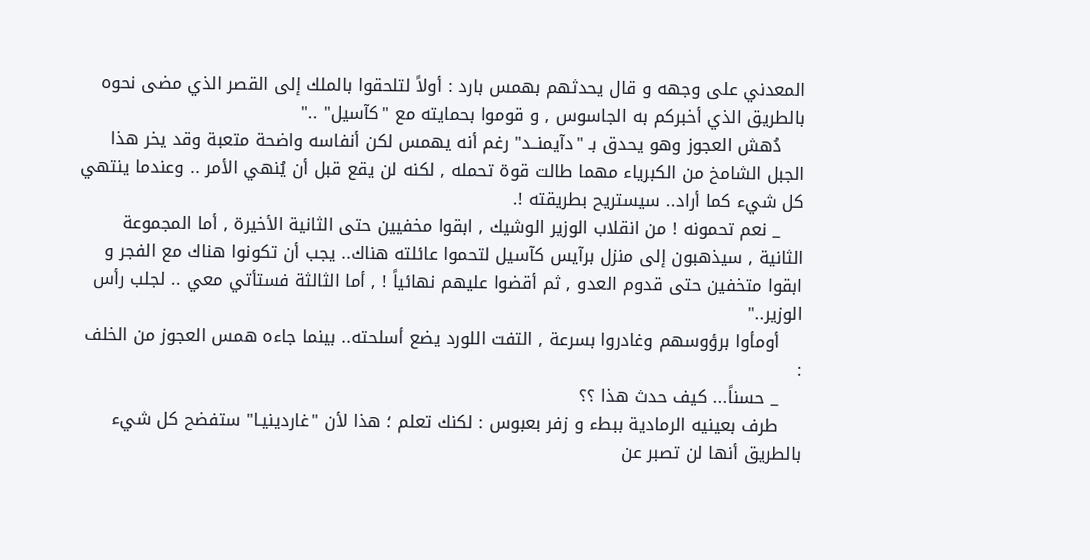المعدني على وجهه و قال يحدثهم بهمس بارد : أولاً لتلحقوا بالملك إلى القصر الذي مضى نحوه بالطريق الذي أخبركم به الجاسوس , و قوموا بحمايته مع "كآسيل" .."
    دُهش العجوز وهو يحدق بـ "دآيمنــد" رغم أنه يهمس لكن أنفاسه واضحة متعبة وقد يخر هذا الجبل الشامخ من الكبرياء مهما طالت قوة تحمله , لكنه لن يقع قبل أن يُنهي الأمر .. وعندما ينتهي كل شيء كما أراد.. سيستريح بطريقته !.
    _ نعم تحمونه ! من انقلاب الوزير الوشيك , ابقوا مخفيين حتى الثانية الأخيرة , أما المجموعة الثانية , سيذهبون إلى منزل برآيس كآسيل لتحموا عائلته هناك.. يجب أن تكونوا هناك مع الفجر و ابقوا متخفين حتى قدوم العدو , ثم أقضوا عليهم نهائياً ! , أما الثالثة فستأتي معي .. لجلب رأس الوزير.."
    أومأوا برؤوسهم وغادروا بسرعة , التفت اللورد يضع أسلحته.. بينما جاءه همس العجوز من الخلف :
    _ حسناً... كيف حدث هذا ؟؟
    طرف بعينيه الرمادية ببطء و زفر بعبوس : لكنك تعلم ؛ هذا لأن "غاردينيـا" ستفضح كل شيء بالطريق أنها لن تصبر عن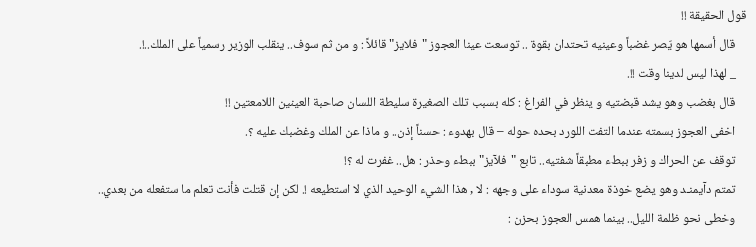قول الحقيقة !!
    قال أسمها هو يّصر غضباً وعينيه تحتدان بقوة .. توسعت عينا العجوز "فلايز" قائلاً : و من ثم سوف.. ينقلب الوزير رسمياً على الملك..!.
    _ لهذا ليس لدينا وقت !!.
    قال بغضب وهو يشد قبضتيه و ينظر في الفراغ : كله بسبب تلك الصغيرة سليطة اللسان صاحبة العينين اللامعتين !!
    اخفى العجوز بسمته عندما التفت اللورد بحده حوله – قال بهدوء : حسناً إذن.. و ماذا عن الملك وغضبك عليه ؟.
    توقف عن الحراك و زفر ببطء مطبقاً شفتيه.. تابع "فلآيز" ببطء وحذر : هل.. غفرت له ؟!
    تمتم دآيمنـد وهو يضع خوذة معدنية سوداء على وجهه : لا , هذا الشيء الوحيد الذي لا استطيعه !. لكن إن قتلت فأنت تعلم ما ستفعله من بعدي..
    وخطى نحو ظلمة الليل.. بينما همس العجوز بحزن :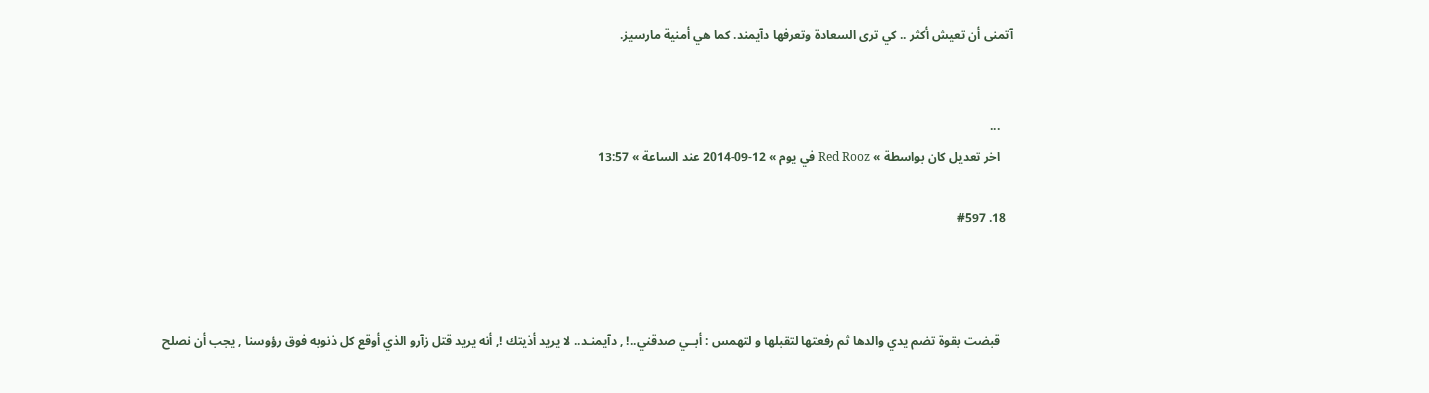آتمنى أن تعيش أكثر .. كي ترى السعادة وتعرفها دآيمند. كما هي أمنية مارسيز.


    ...
    اخر تعديل كان بواسطة » Red Rooz في يوم » 12-09-2014 عند الساعة » 13:57

  18. #597



    قبضت بقوة تضم يدي والدها ثم رفعتها لتقبلها و لتهمس : أبــي صدقني..! , دآيمنـد.. لا يريد أذيتك !, أنه يريد قتل زآرو الذي أوقع كل ذنوبه فوق رؤوسنا , يجب أن نصلح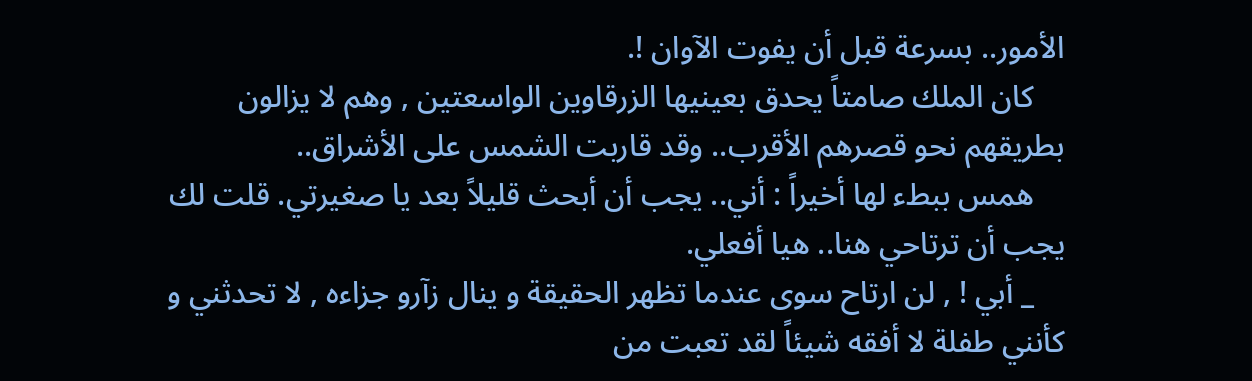الأمور.. بسرعة قبل أن يفوت الآوان !.
    كان الملك صامتاً يحدق بعينيها الزرقاوين الواسعتين , وهم لا يزالون بطريقهم نحو قصرهم الأقرب.. وقد قاربت الشمس على الأشراق..
    همس ببطء لها أخيراً : أني.. يجب أن أبحث قليلاً بعد يا صغيرتي. قلت لك يجب أن ترتاحي هنا.. هيا أفعلي.
    _ أبي ! , لن ارتاح سوى عندما تظهر الحقيقة و ينال زآرو جزاءه , لا تحدثني و كأنني طفلة لا أفقه شيئاً لقد تعبت من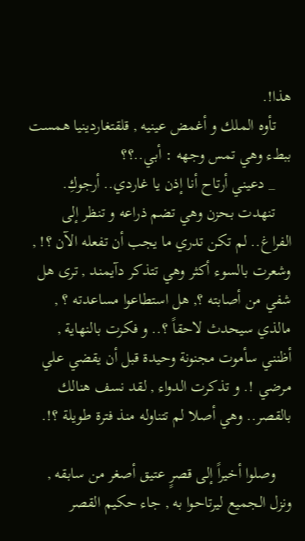هذا!.
    تأوه الملك و أغمض عينيه , قلقتغاردينيا همست ببطء وهي تمس وجهه : أبي..؟؟
    _ دعيني أرتاح أنا إذن يا غاردي.. أرجوكِ.
    تنهدت بحزن وهي تضم ذراعه و تنظر إلى الفراغ.. لم تكن تدري ما يجب أن تفعله الآن ؟! , وشعرت بالسوء أكثر وهي تتذكر دآيمنـد , ترى هل شفي من أصابته ؟, هل استطاعوا مساعدته ؟ , مالذي سيحدث لاحقاً ؟.. و فكرت بالنهاية , أظنني سأموت مجنونة وحيدة قبل أن يقضي علي مرضي !. و تذكرت الدواء , لقد نسف هنالك بالقصر.. وهي أصلا لم تتناوله منذ فترة طويلة ؟!.

    وصلوا أخيراً إلى قصرٍ عتيق أصغر من سابقه , ونزل الجميع ليرتاحوا به , جاء حكيم القصر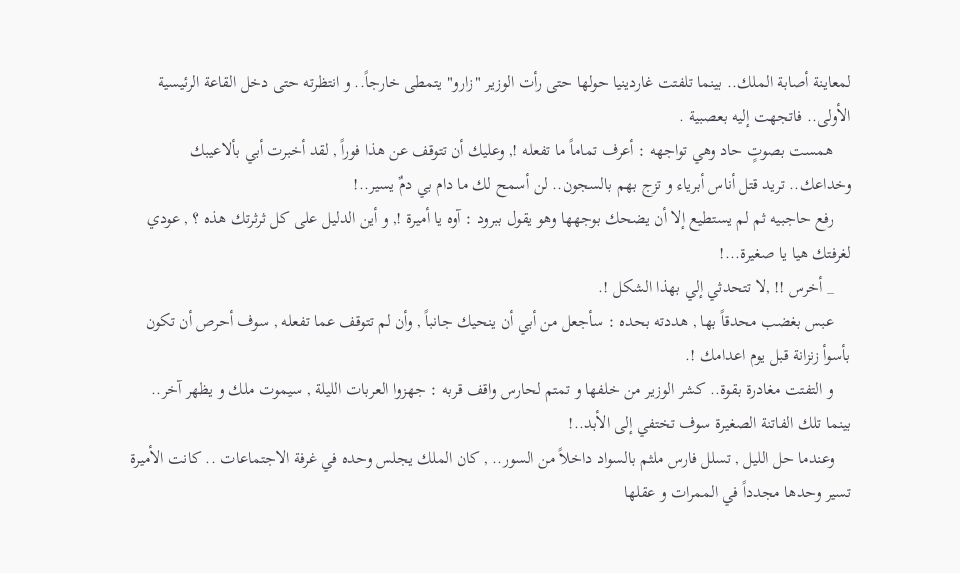لمعاينة أصابة الملك.. بينما تلفتت غاردينيا حولها حتى رأت الوزير "زارو" يتمطى خارجاً.. و انتظرته حتى دخل القاعة الرئيسية الأولى.. فاتجهت إليه بعصبية .
    همست بصوتٍ حاد وهي تواجهه : أعرف تماماً ما تفعله !, وعليك أن تتوقف عن هذا فوراً , لقد أخبرت أبي بألاعيبك وخداعك.. تريد قتل أناس أبرياء و تزج بهم بالسجون.. لن أسمح لك ما دام بي دمٌ يسير..!
    رفع حاجبيه ثم لم يستطيع إلا أن يضحك بوجهها وهو يقول ببرود : آوه يا أميرة !, و أين الدليل على كل ثرثرتك هذه ؟ , عودي لغرفتك هيا يا صغيرة...!
    _ أخرس !! ,لا تتحدثي إلي بهذا الشكل !.
    عبس بغضب محدقاً بها , هددته بحده : سأجعل من أبي أن ينحيك جانباً , وأن لم تتوقف عما تفعله , سوف أحرص أن تكون بأسوأ زنزانة قبل يوم اعدامك !.
    و التفتت مغادرة بقوة.. كشر الوزير من خلفها و تمتم لحارس واقف قربه : جهزوا العربات الليلة , سيموت ملك و يظهر آخر.. بينما تلك الفاتنة الصغيرة سوف تختفي إلى الأبد..!
    وعندما حل الليل , تسلل فارس ملثم بالسواد داخلاً من السور.. , كان الملك يجلس وحده في غرفة الاجتماعات .. كانت الأميرة تسير وحدها مجدداً في الممرات و عقلها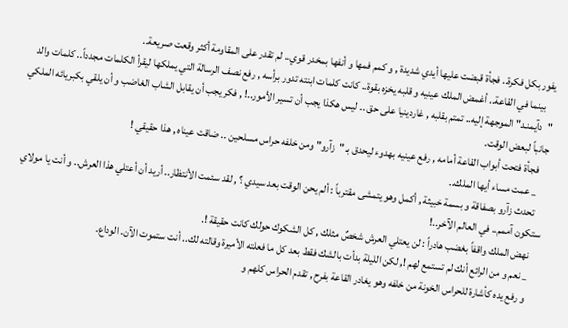يفور بكل فكرة.. فجأة قبضت عليها أيدي شديدة , و كمم فمها و أنفها بمخدر قوي.. لم تقدر على المقاومة أكثر وقعت صريعة..
    بينما في القاعة.. أغمض الملك عينيه و قلبه يخزه بقوة.. كانت كلمات ابنته تدور برأسه , رفع نصف الرسالة التي يملكها ليقرأ الكلمات مجدداً.. كلمات والد "دآيمنـد" الموجهة إليه.. تمتم بقلبه , غاردينيا على حق .. ليس هكذا يجب أن تسير الأمور..! , فكر يجب أن يقابل الشاب الغاضب و أن يلقي بكبريائه الملكي جانباً لبعض الوقت.
    فجأة فتحت أبواب القاعة أمامه , رفع عينيه بهدوء ليحدق بـ "زآرو" ومن خلفه حراس مسلحين .. ضاقت عيناه , هذا حقيقي !
    _ عمت مساء أيها الملك..
    تحدث زآرو بصفاقة و بسمة خبيثة , أكمل وهو يتمشى مقترباً : ألم يحن الوقت بعد سيدي ؟ , لقد سئمت الأنتظار.. أريد أن أعتلي هذا العرش.. و أنت يا مولاي ستكون آممم.. في العالم الآخر..!
    نهض الملك واقفاً بغضب هادراً : لن يعتلي العرش شخصٌ مثلك , كل الشكوك حولك كانت حقيقة !.
    _ نعم و من الرائع أنك لم تستمع لهم !, لكن الليلة بدأت بالشك فقط بعد كل ما فعلته الأميرة وقالته لك.. أنت ستموت الآن. الوداع.
    و رفع يده كأشارة للحراس الخونة من خلفه وهو يغادر القاعة بفرح , تقدم الحراس كلهم و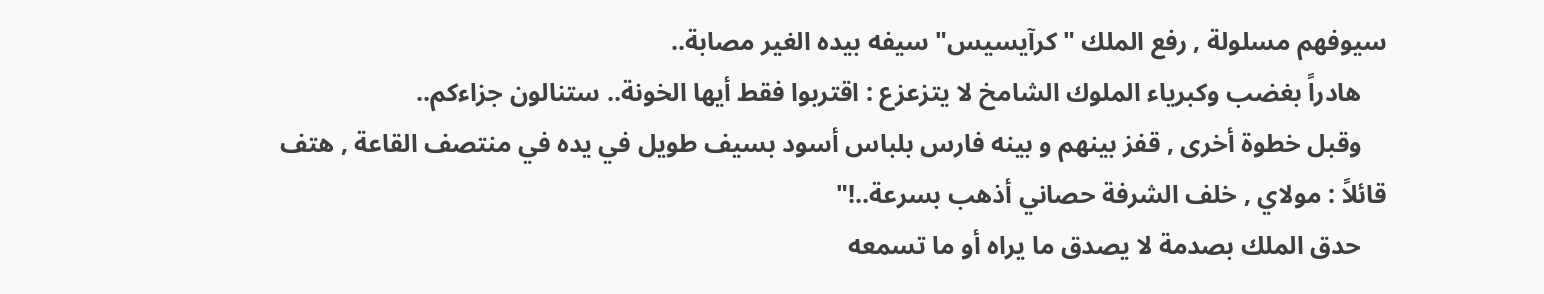سيوفهم مسلولة , رفع الملك "كرآيسيس" سيفه بيده الغير مصابة..
    هادراً بغضب وكبرياء الملوك الشامخ لا يتزعزع : اقتربوا فقط أيها الخونة.. ستنالون جزاءكم..
    وقبل خطوة أخرى , قفز بينهم و بينه فارس بلباس أسود بسيف طويل في يده في منتصف القاعة , هتف قائلاً : مولاي , خلف الشرفة حصاني أذهب بسرعة..!"
    حدق الملك بصدمة لا يصدق ما يراه أو ما تسمعه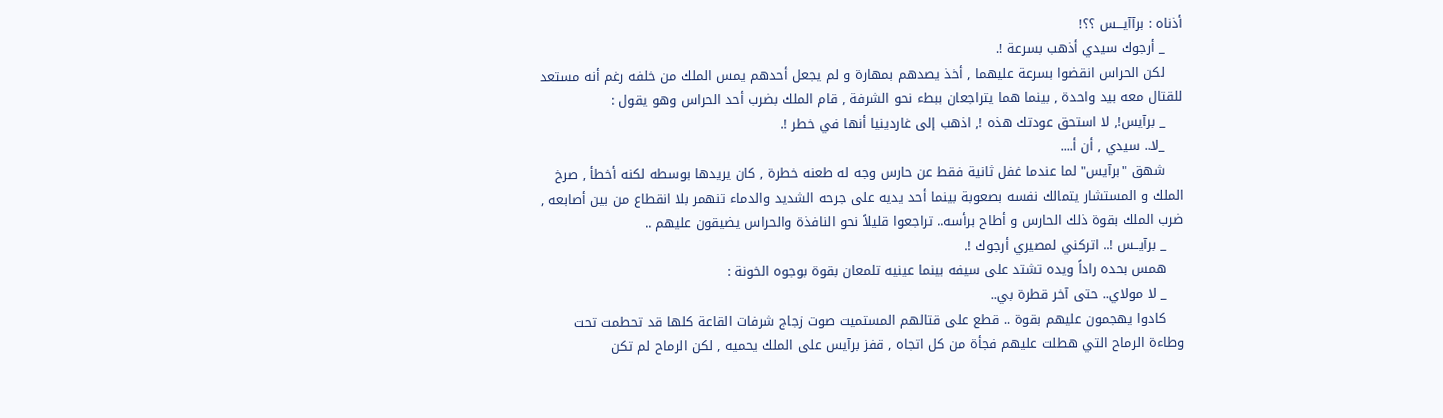أذناه : برآآيـــس ؟؟!
    _ أرجوك سيدي أذهب بسرعة !.
    لكن الحراس انقضوا بسرعة عليهما , أخذ يصدهم بمهارة و لم يجعل أحدهم يمس الملك من خلفه رغم أنه مستعد للقتال معه بيد واحدة , بينما هما يتراجعان ببطء نحو الشرفة , قام الملك بضرب أحد الحراس وهو يقول :
    _ برآيس!, لا استحق عودتك هذه !, اذهب إلى غاردينيا أنها في خطر !.
    _لا.. سيدي , أن أ....
    شهق "برآيس" لما عندما غفل ثانية فقط عن حارس وجه له طعنه خطرة , كان يريدها بوسطه لكنه أخطأ , صرخ الملك و المستشار يتمالك نفسه بصعوبة بينما أحد يديه على جرحه الشديد والدماء تنهمر بلا انقطاع من بين أصابعه , ضرب الملك بقوة ذلك الحارس و أطاح برأسه.. تراجعوا قليلاً نحو النافذة والحراس يضيقون عليهم ..
    _ برآيــس !.. اتركني لمصيري أرجوك !.
    همس بحده راداً ويده تشتد على سيفه بينما عينيه تلمعان بقوة بوجوه الخونة :
    _ لا مولاي.. حتى آخر قطرة بي..
    كادوا يهجمون عليهم بقوة .. قطع على قتالهم المستميت صوت زجاج شرفات القاعة كلها قد تحطمت تحت وطاءة الرماح التي هطلت عليهم فجأة من كل اتجاه , قفز برآيس على الملك يحميه , لكن الرماح لم تكن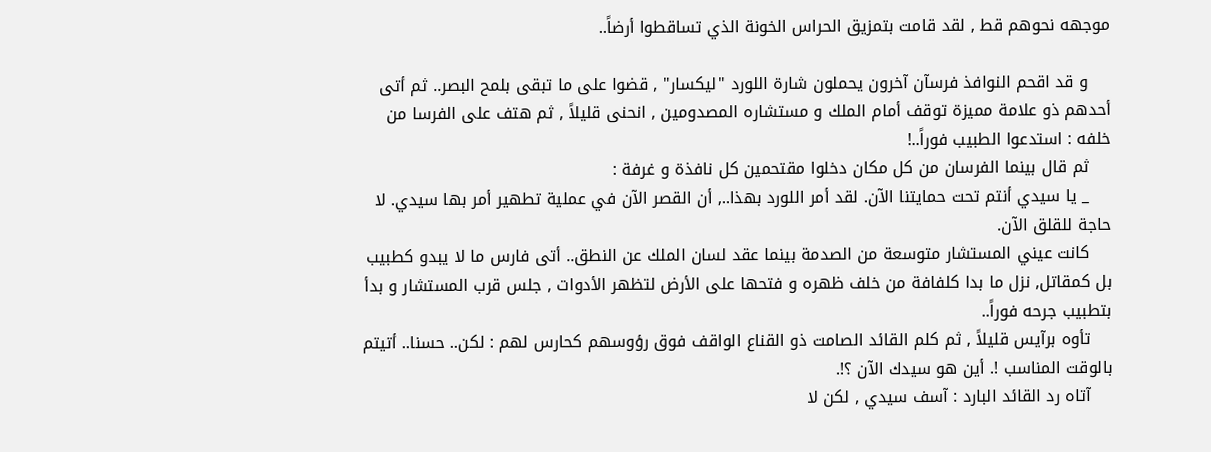موجهه نحوهم قط , لقد قامت بتمزيق الحراس الخونة الذي تساقطوا أرضاً..

    و قد اقحم النوافذ فرسآن آخرون يحملون شارة اللورد "ليكسار" , قضوا على ما تبقى بلمح البصر.. ثم أتى أحدهم ذو علامة مميزة توقف أمام الملك و مستشاره المصدومين , انحنى قليلاً , ثم هتف على الفرسا من خلفه : استدعوا الطبيب فوراً..!
    ثم قال بينما الفرسان من كل مكان دخلوا مقتحمين كل نافذة و غرفة :
    _ يا سيدي أنتم تحت حمايتنا الآن. لقد أمر اللورد بهذا.., أن القصر الآن في عملية تطهير أمر بها سيدي. لا حاجة للقلق الآن.
    كانت عيني المستشار متوسعة من الصدمة بينما عقد لسان الملك عن النطق.. أتى فارس ما لا يبدو كطبيب بل كمقاتل, نزل ما بدا كلفافة من خلف ظهره و فتحها على الأرض لتظهر الأدوات , جلس قرب المستشار و بدأ بتطبيب جرحه فوراً..
    تأوه برآيس قليلاً , ثم كلم القائد الصامت ذو القناع الواقف فوق رؤوسهم كحارس لهم : لكن.. حسنا.. أتيتم بالوقت المناسب !. أين هو سيدك الآن ؟!.
    آتاه رد القائد البارد : آسف سيدي , لكن لا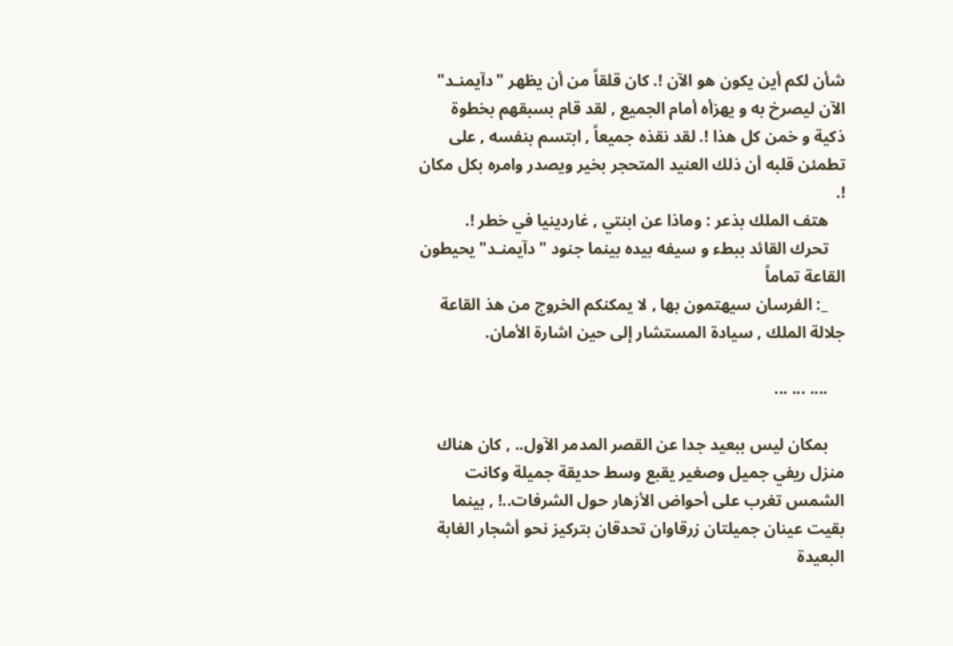شأن لكم أين يكون هو الآن !. كان قلقاً من أن يظهر "دآيمنـد" الآن ليصرخ به و يهزأه أمام الجميع , لقد قام بسبقهم بخطوة ذكية و خمن كل هذا !. لقد نقذه جميعاً , ابتسم بنفسه , على تطمئن قلبه أن ذلك العنيد المتحجر بخير ويصدر وامره بكل مكان !.
    هتف الملك بذعر : وماذا عن ابنتي , غاردينيا في خطر !.
    تحرك القائد ببطء و سيفه بيده بينما جنود "دآيمنـد" يحيطون القاعة تماماً
    _: الفرسان سيهتمون بها , لا يمكنكم الخروج من هذ القاعة جلالة الملك , سيادة المستشار إلى حين اشارة الأمان.

    .... ... ...

    بمكان ليس ببعيد جدا عن القصر المدمر الآول.. , كان هناك منزل ريفي جميل وصغير يقبع وسط حديقة جميلة وكانت الشمس تغرب على أحواض الأزهار حول الشرفات..! , بينما بقيت عينان جميلتان زرقاوان تحدقان بتركيز نحو أشجار الغابة البعيدة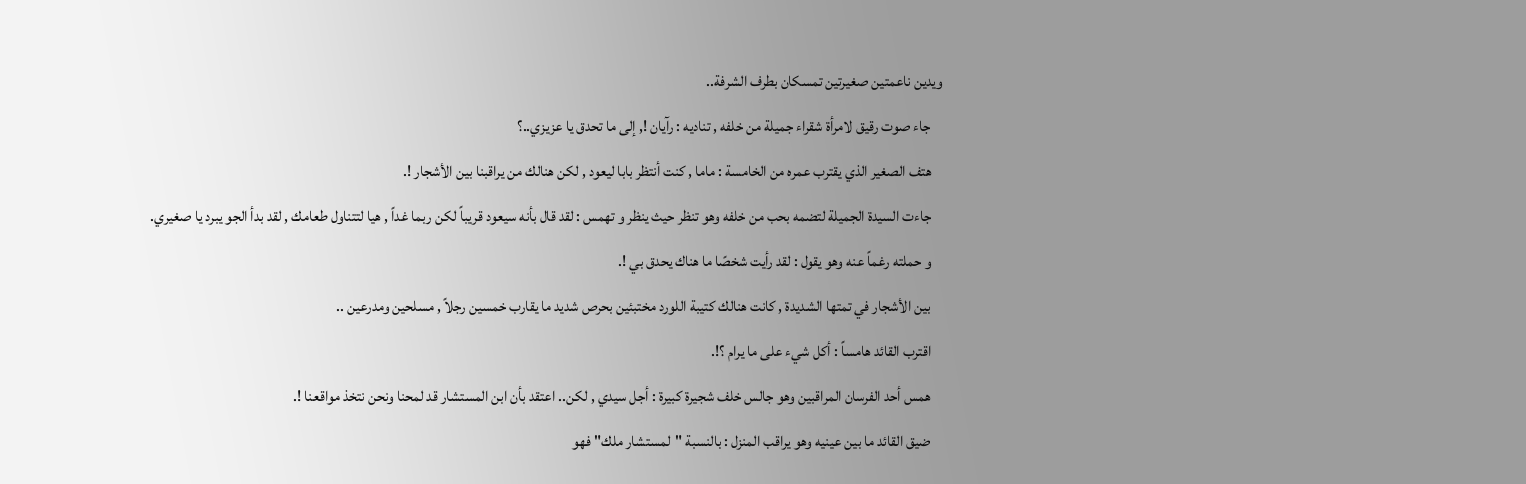ويدين ناعمتين صغيرتين تمسكان بطرف الشرفة..
    جاء صوت رقيق لامرأة شقراء جميلة من خلفه , تناديه : رآيان !, إلى ما تحدق يا عزيزي..؟
    هتف الصغير الذي يقترب عمره من الخامسة : ماما , كنت أنتظر بابا ليعود , لكن هنالك من يراقبنا بين الأشجار !.
    جاءت السيدة الجميلة لتضمه بحب من خلفه وهو تنظر حيث ينظر و تهمس : لقد قال بأنه سيعود قريباً لكن ربما غداً , هيا لتتناول طعامك , لقد بدأ الجو يبرد يا صغيري.
    و حملته رغماً عنه وهو يقول : لقد رأيت شخصًا ما هناك يحدق بي !.
    بين الأشجار في تمتها الشديدة , كانت هنالك كتيبة اللورد مختبئين بحرص شديد ما يقارب خمسين رجلاً , مسلحين ومدرعين ..
    اقترب القائد هامساً : أكل شيء على ما يرام ؟!.
    همس أحد الفرسان المراقبين وهو جالس خلف شجيرة كبيرة : أجل سيدي , لكن.. اعتقد بأن ابن المستشار قد لمحنا ونحن نتخذ مواقعنا !.
    ضيق القائد ما بين عينيه وهو يراقب المنزل : بالنسبة "لمستشار ملك" فهو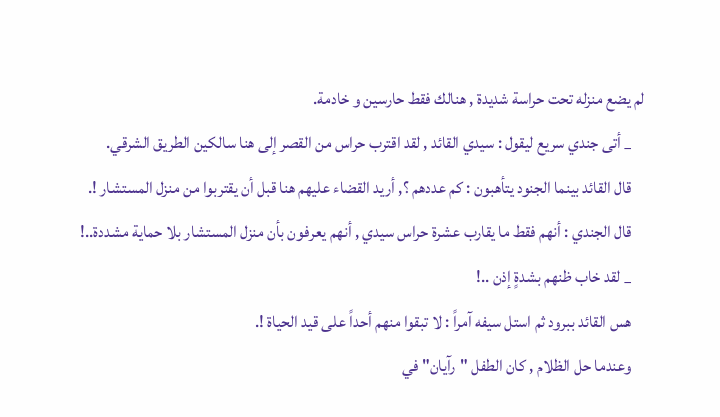لم يضع منزله تحت حراسة شديدة , هنالك فقط حارسين و خادمة.
    _ أتى جندي سريع ليقول : سيدي القائد , لقد اقترب حراس من القصر إلى هنا سالكين الطريق الشرقي.
    قال القائد بينما الجنود يتأهبون : كم عددهم ؟, أريد القضاء عليهم هنا قبل أن يقتربوا من منزل المستشار !.
    قال الجندي : أنهم فقط ما يقارب عشرة حراس سيدي , أنهم يعرفون بأن منزل المستشار بلا حماية مشددة..!
    _ لقد خاب ظنهم بشدةٍ إذن ..!
    هس القائد ببرود ثم استل سيفه آمراً : لا تبقوا منهم أحداً على قيد الحياة !.
    وعندما حل الظلام , كان الطفل "رآيان" في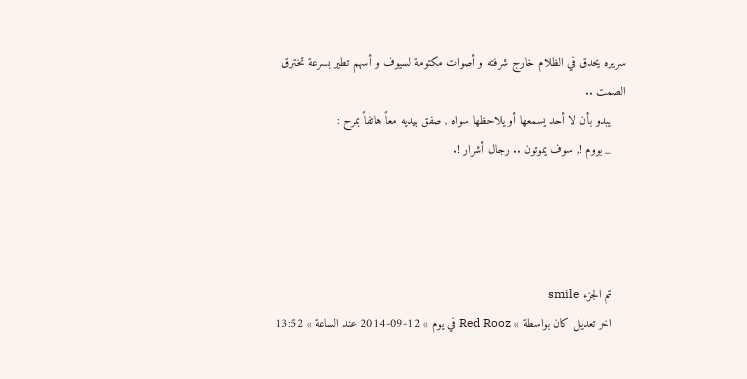سريره يحدق في الظلام خارج شرفته و أصوات مكتومة لسيوف و أسهم تطير بسرعة تخترق الصمت ..
    يبدو بأن لا أحد يسمعها أو يلاحظها سواه , صفق بيديه معاً هاتفاً بمرح :
    _ بووم !, سوف يموتون .. رجال أشرار !.




    تم الجزء smile
    اخر تعديل كان بواسطة » Red Rooz في يوم » 12-09-2014 عند الساعة » 13:52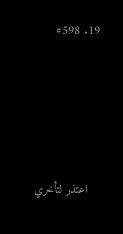19. #598




    اعتذر لتأخري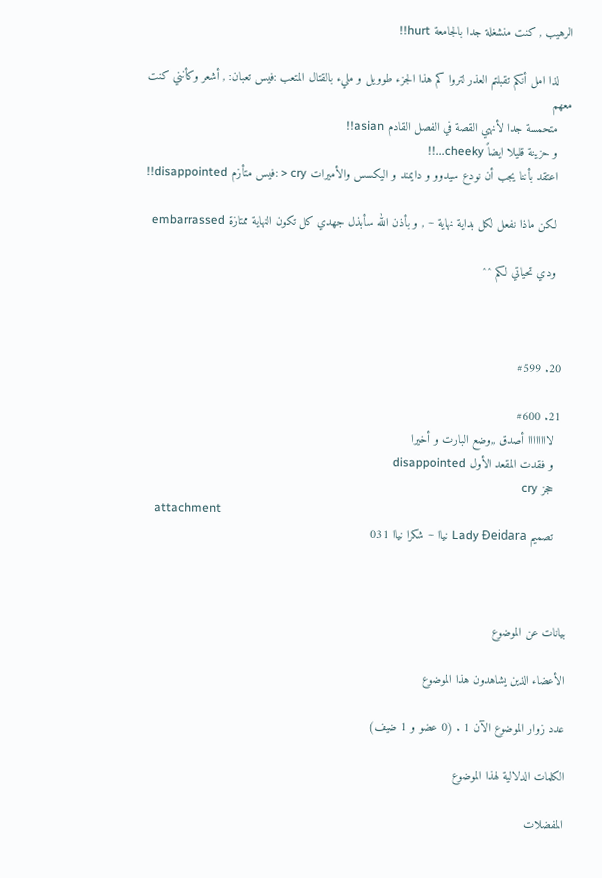الرهيب , كنت منشغلة جدا بالجامعة hurt!!

    لذا امل أنكم تقبلتم العذر لتروا كم هذا الجزء طوويل و مليء بالقتال المتعب :فيس تعبان: , أشعر وكأنني كنت معهم
    متحمسة جدا لأنهي القصة في الفصل القادم asian!!
    و حزينة قليلا ايضاً cheeky...!!
    اعتقد بأننا يجب أن نودع سيدوو و دايمند و اليكسس والأميرات cry < :فيس متأزم disappointed!!

    لكن ماذا نفعل لكل بداية نهاية ~ , و بأذن الله سأبذل جهدي كل تكون النهاية ممتازة embarrassed

    ودي تحياتي لكم ^^



  20. #599

  21. #600
    لاااااااا أصدق ,,وضع البارت و أخيرا
    و فقدت المقعد الأول disappointed
    حجز cry
    attachment
    تصميم Lady Ɖeidara نياا ~ شكرا نياا 031



بيانات عن الموضوع

الأعضاء الذين يشاهدون هذا الموضوع

عدد زوار الموضوع الآن 1 . (0 عضو و 1 ضيف)

الكلمات الدلالية لهذا الموضوع

المفضلات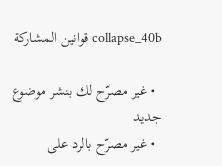collapse_40b قوانين المشاركة

  • غير مصرّح لك بنشر موضوع جديد
  • غير مصرّح بالرد على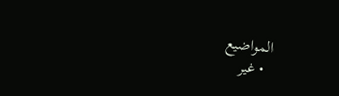المواضيع
  • غير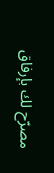مصرّح لك بإرفاق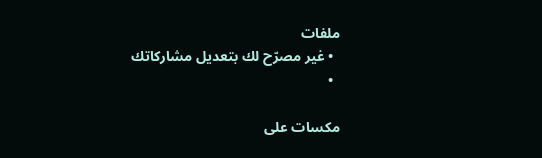ملفات
  • غير مصرّح لك بتعديل مشاركاتك
  •

مكسات على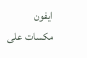ايفون  مكسات على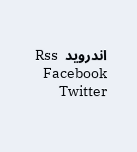اندرويد  Rss  Facebook  Twitter